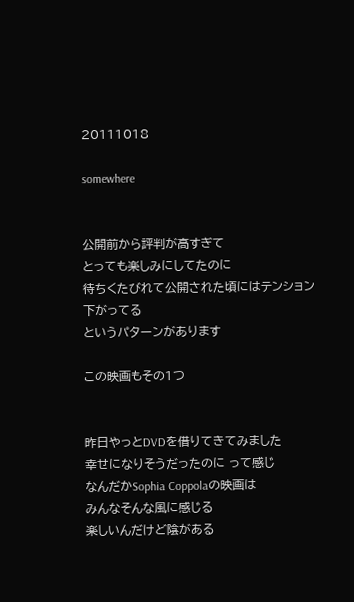20111018

somewhere


公開前から評判が高すぎて
とっても楽しみにしてたのに
待ちくたびれて公開された頃にはテンション下がってる
というパターンがあります

この映画もその1つ


昨日やっとDVDを借りてきてみました
幸せになりそうだったのに って感じ
なんだかSophia Coppolaの映画は
みんなそんな風に感じる
楽しいんだけど陰がある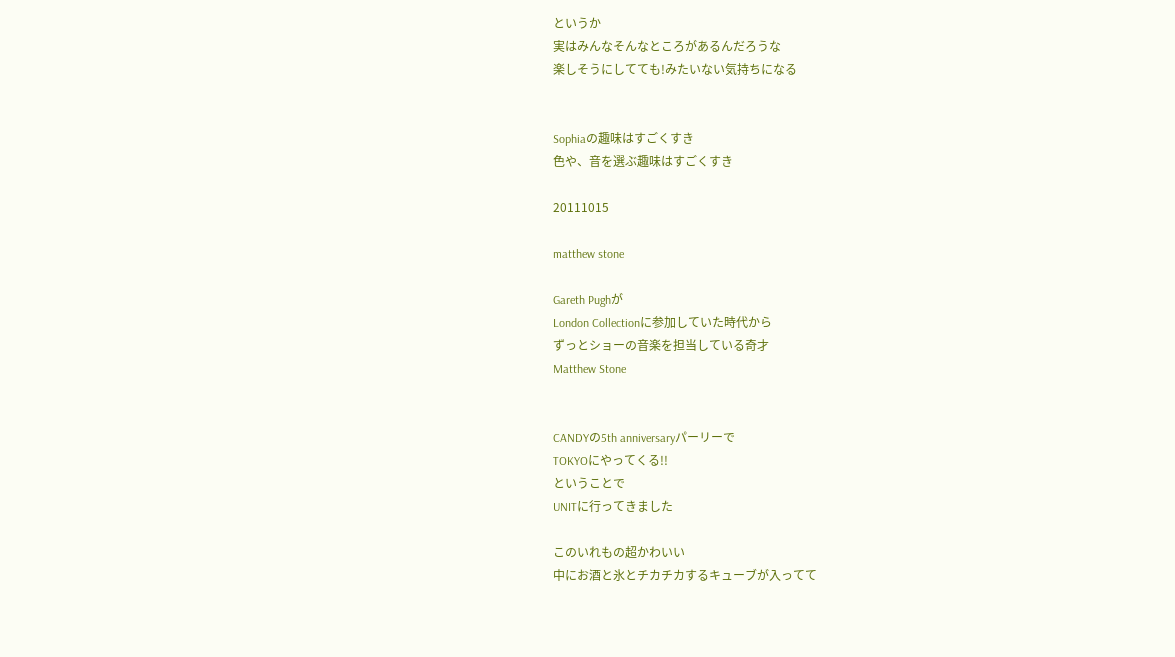というか
実はみんなそんなところがあるんだろうな
楽しそうにしてても!みたいない気持ちになる


Sophiaの趣味はすごくすき
色や、音を選ぶ趣味はすごくすき

20111015

matthew stone

Gareth Pughが
London Collectionに参加していた時代から
ずっとショーの音楽を担当している奇才
Matthew Stone


CANDYの5th anniversaryパーリーで
TOKYOにやってくる!!
ということで
UNITに行ってきました

このいれもの超かわいい
中にお酒と氷とチカチカするキューブが入ってて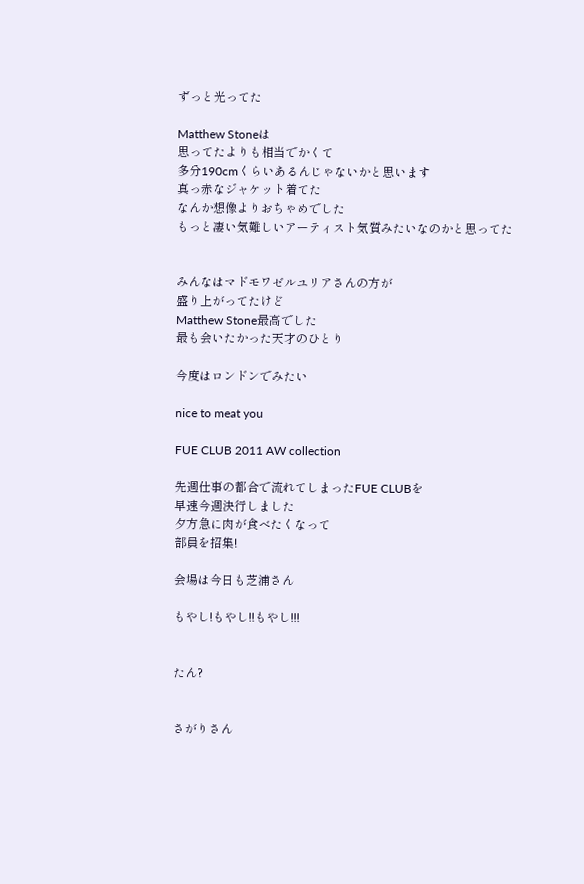ずっと光ってた

Matthew Stoneは
思ってたよりも相当でかくて
多分190cmくらいあるんじゃないかと思います
真っ赤なジャケット着てた
なんか想像よりおちゃめでした
もっと凄い気難しいアーティスト気質みたいなのかと思ってた


みんなはマドモワゼルユリアさんの方が
盛り上がってたけど
Matthew Stone最高でした
最も会いたかった天才のひとり

今度はロンドンでみたい

nice to meat you

FUE CLUB 2011 AW collection

先週仕事の都合で流れてしまったFUE CLUBを
早速今週決行しました
夕方急に肉が食べたくなって
部員を招集!

会場は今日も芝浦さん

もやし!もやし!!もやし!!!


たん?


さがりさん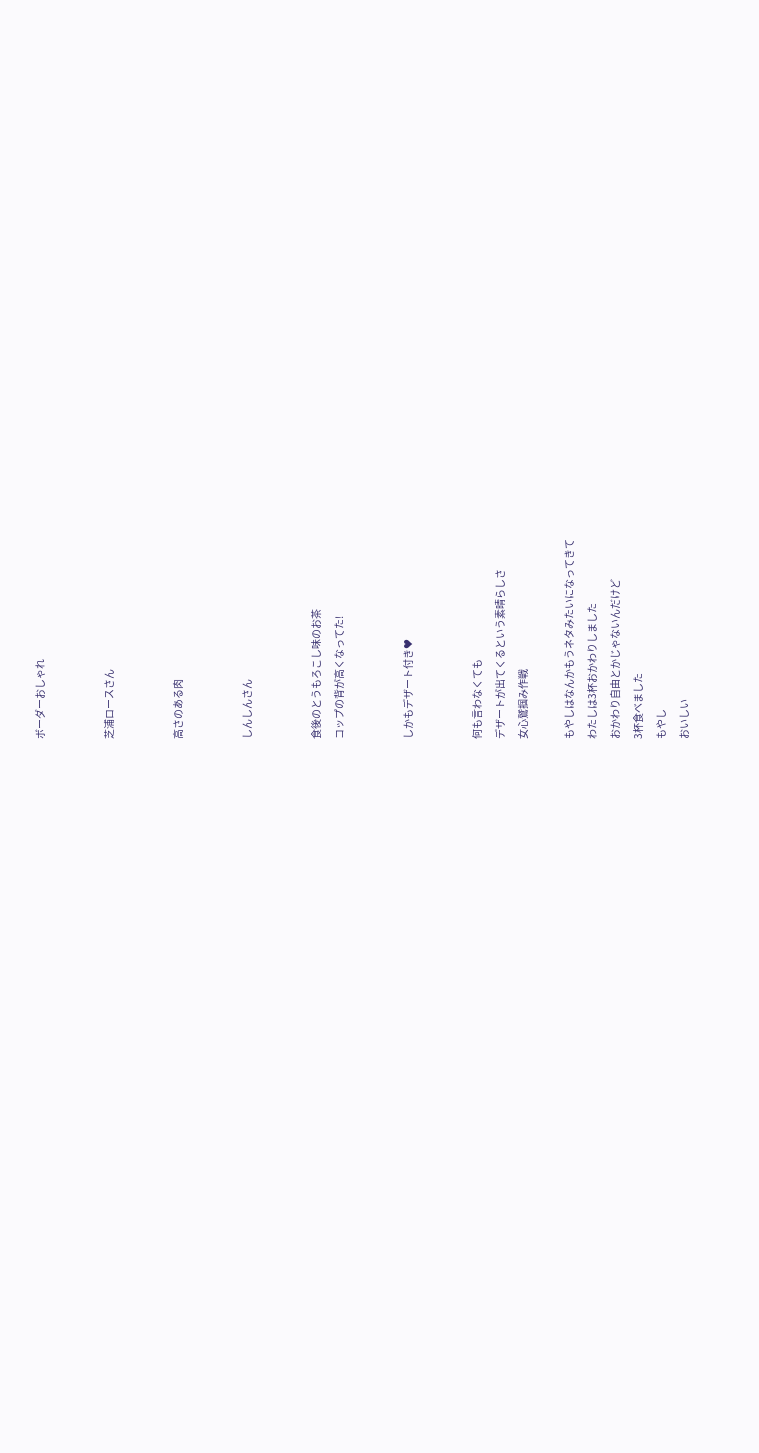ボーダーおしゃれ


芝浦ロースさん


高さのある肉


しんしんさん


食後のとうもろこし味のお茶
コップの背が高くなってた!


しかもデザート付き♥


何も言わなくても
デザートが出てくるという素晴らしさ
女心鷲掴み作戦

もやしはなんかもうネタみたいになってきて
わたしは3杯おかわりしました
おかわり自由とかじゃないんだけど
3杯食べました
もやし
おいしい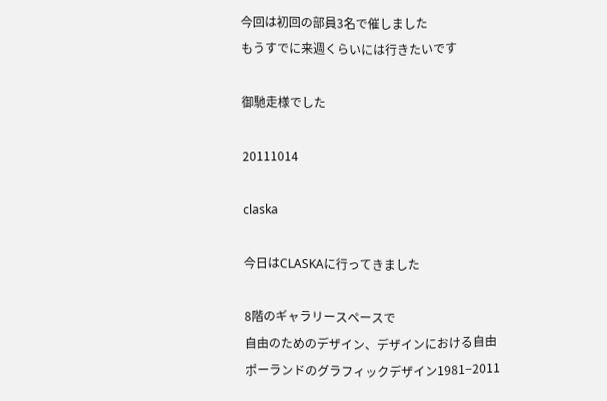今回は初回の部員3名で催しました
もうすでに来週くらいには行きたいです

御馳走様でした

20111014

claska

今日はCLASKAに行ってきました

8階のギャラリースペースで
自由のためのデザイン、デザインにおける自由
ポーランドのグラフィックデザイン1981−2011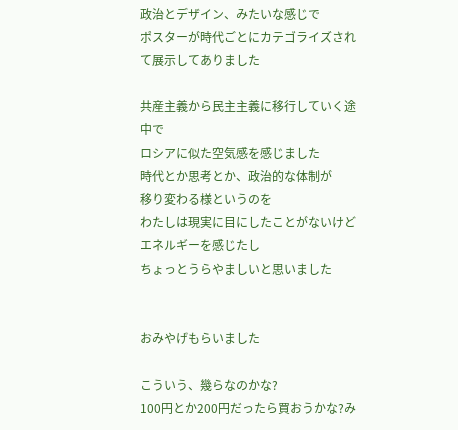政治とデザイン、みたいな感じで
ポスターが時代ごとにカテゴライズされて展示してありました

共産主義から民主主義に移行していく途中で
ロシアに似た空気感を感じました
時代とか思考とか、政治的な体制が
移り変わる様というのを
わたしは現実に目にしたことがないけど
エネルギーを感じたし
ちょっとうらやましいと思いました


おみやげもらいました

こういう、幾らなのかな?
100円とか200円だったら買おうかな?み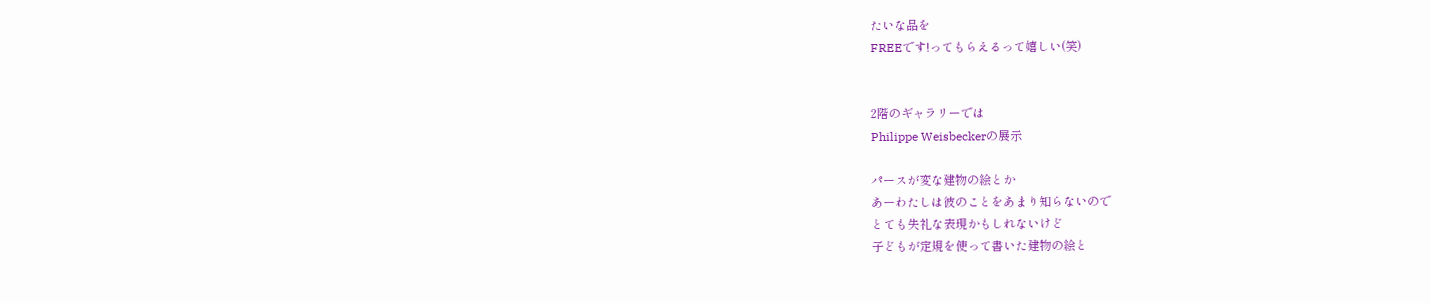たいな品を
FREEです!ってもらえるって嬉しい(笑)


2階のギャラリーでは
Philippe Weisbeckerの展示

パースが変な建物の絵とか
あーわたしは彼のことをあまり知らないので
とても失礼な表現かもしれないけど
子どもが定規を使って書いた建物の絵と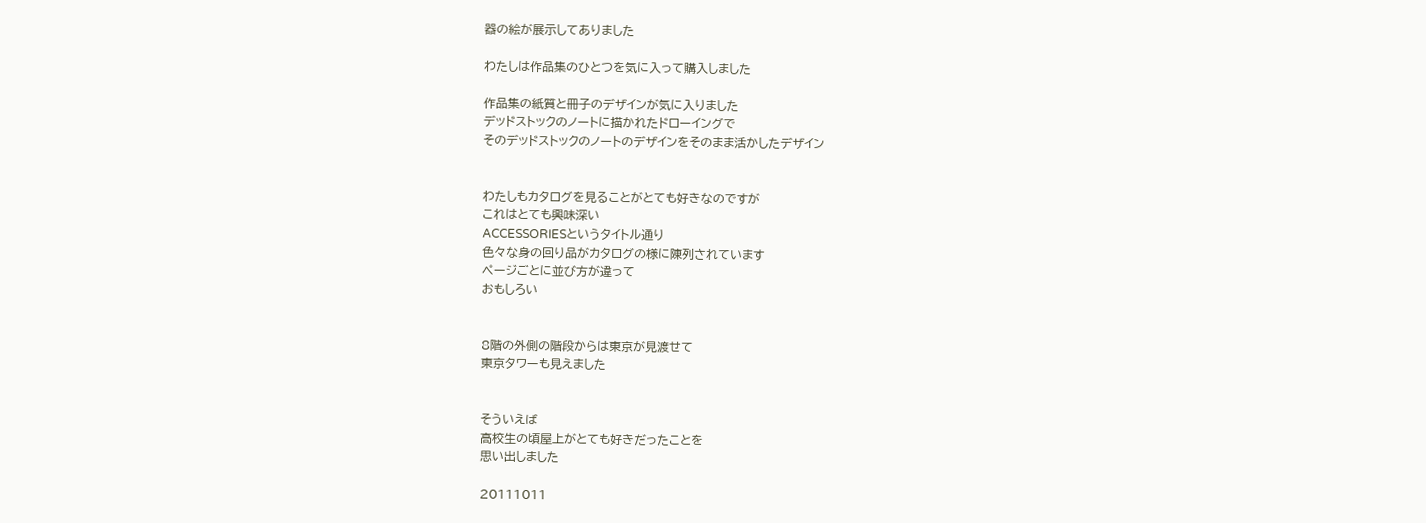器の絵が展示してありました

わたしは作品集のひとつを気に入って購入しました

作品集の紙質と冊子のデザインが気に入りました
デッドストックのノートに描かれたドローイングで
そのデッドストックのノートのデザインをそのまま活かしたデザイン


わたしもカタログを見ることがとても好きなのですが
これはとても興味深い
ACCESSORIESというタイトル通り
色々な身の回り品がカタログの様に陳列されています
ページごとに並び方が違って
おもしろい


8階の外側の階段からは東京が見渡せて
東京タワーも見えました


そういえば
高校生の頃屋上がとても好きだったことを
思い出しました

20111011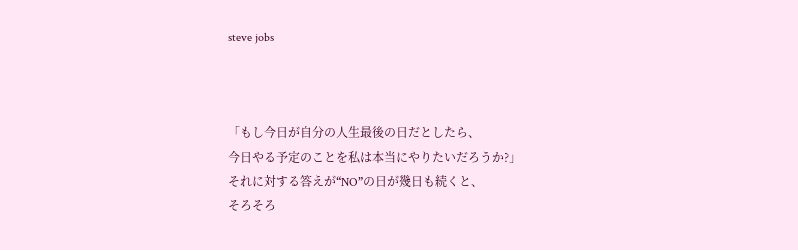steve jobs



「もし今日が自分の人生最後の日だとしたら、
今日やる予定のことを私は本当にやりたいだろうか?」
それに対する答えが“NO”の日が幾日も続くと、
そろそろ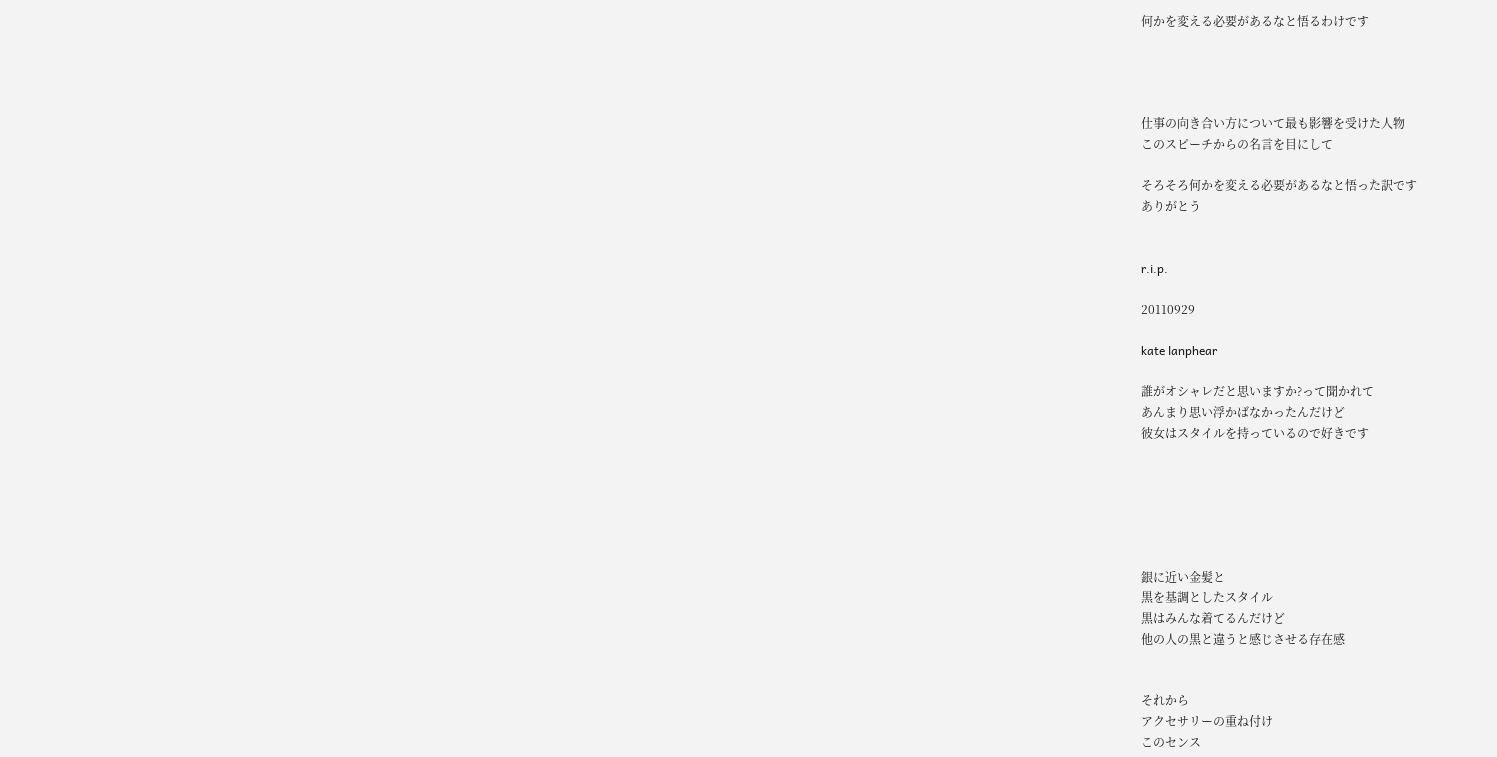何かを変える必要があるなと悟るわけです




仕事の向き合い方について最も影響を受けた人物
このスピーチからの名言を目にして

そろそろ何かを変える必要があるなと悟った訳です
ありがとう


r.i.p.

20110929

kate lanphear

誰がオシャレだと思いますか?って聞かれて
あんまり思い浮かばなかったんだけど
彼女はスタイルを持っているので好きです






銀に近い金髪と
黒を基調としたスタイル
黒はみんな着てるんだけど
他の人の黒と違うと感じさせる存在感


それから
アクセサリーの重ね付け
このセンス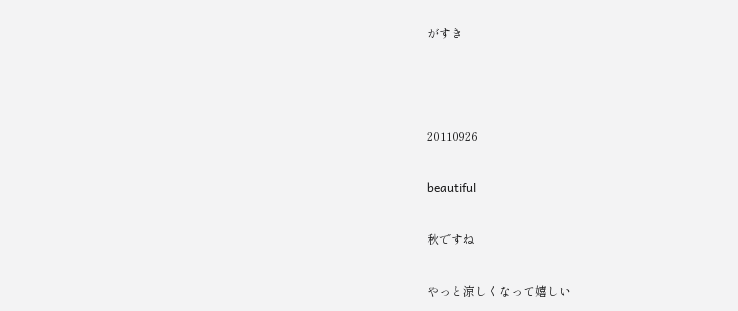がすき



20110926

beautiful

秋ですね

やっと涼しくなって嬉しい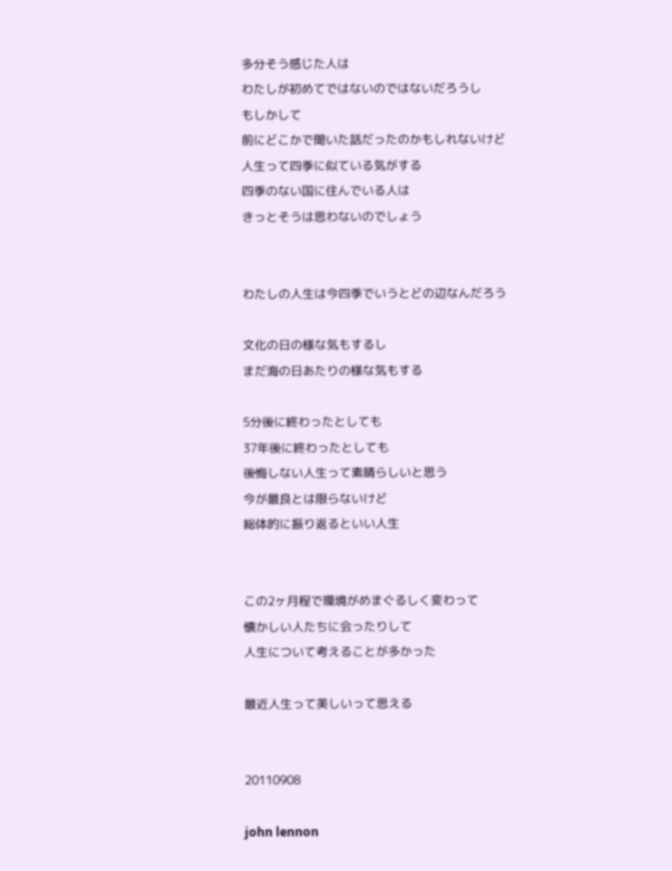多分そう感じた人は
わたしが初めてではないのではないだろうし
もしかして
前にどこかで聞いた話だったのかもしれないけど
人生って四季に似ている気がする
四季のない国に住んでいる人は
きっとそうは思わないのでしょう


わたしの人生は今四季でいうとどの辺なんだろう

文化の日の様な気もするし
まだ海の日あたりの様な気もする

5分後に終わったとしても
37年後に終わったとしても
後悔しない人生って素晴らしいと思う
今が最良とは限らないけど
総体的に振り返るといい人生


この2ヶ月程で環境がめまぐるしく変わって
懐かしい人たちに会ったりして
人生について考えることが多かった

最近人生って美しいって思える


20110908

john lennon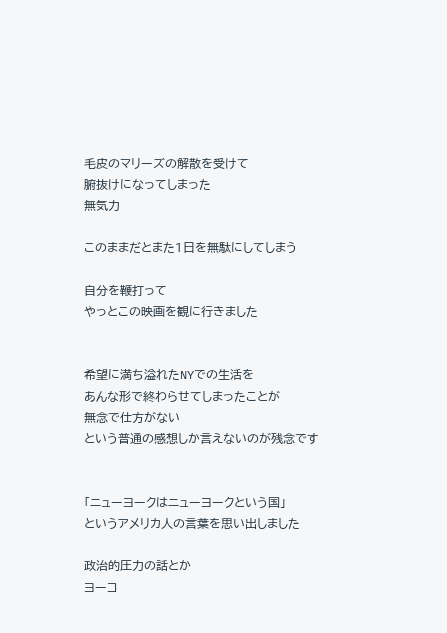毛皮のマリーズの解散を受けて
腑抜けになってしまった
無気力

このままだとまた1日を無駄にしてしまう

自分を鞭打って
やっとこの映画を観に行きました


希望に満ち溢れたNYでの生活を
あんな形で終わらせてしまったことが
無念で仕方がない
という普通の感想しか言えないのが残念です


「ニューヨークはニューヨークという国」
というアメリカ人の言葉を思い出しました

政治的圧力の話とか
ヨーコ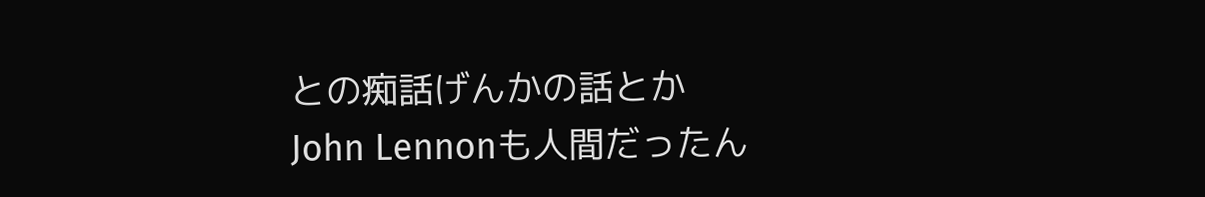との痴話げんかの話とか
John Lennonも人間だったん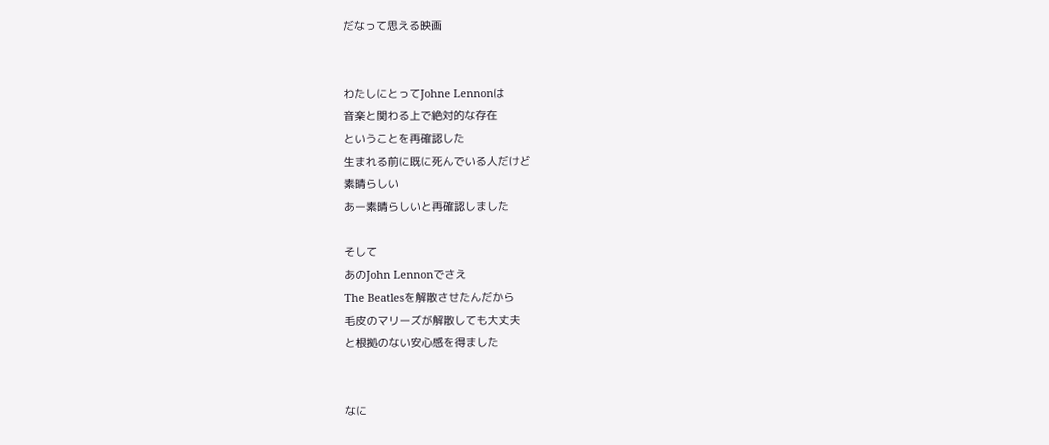だなって思える映画


わたしにとってJohne Lennonは
音楽と関わる上で絶対的な存在
ということを再確認した
生まれる前に既に死んでいる人だけど
素晴らしい
あー素晴らしいと再確認しました

そして
あのJohn Lennonでさえ
The Beatlesを解散させたんだから
毛皮のマリーズが解散しても大丈夫
と根拠のない安心感を得ました


なに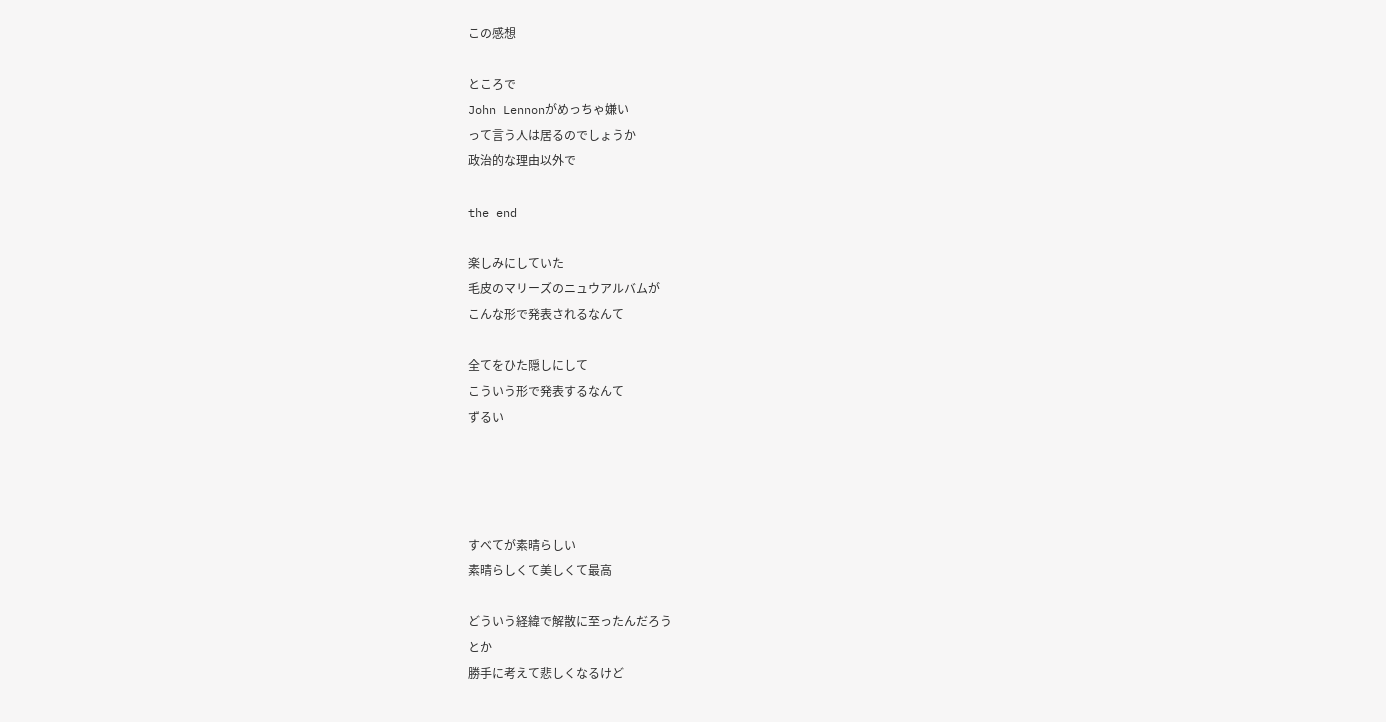この感想

ところで
John Lennonがめっちゃ嫌い
って言う人は居るのでしょうか
政治的な理由以外で

the end

楽しみにしていた
毛皮のマリーズのニュウアルバムが
こんな形で発表されるなんて

全てをひた隠しにして
こういう形で発表するなんて
ずるい




すべてが素晴らしい
素晴らしくて美しくて最高

どういう経緯で解散に至ったんだろう
とか
勝手に考えて悲しくなるけど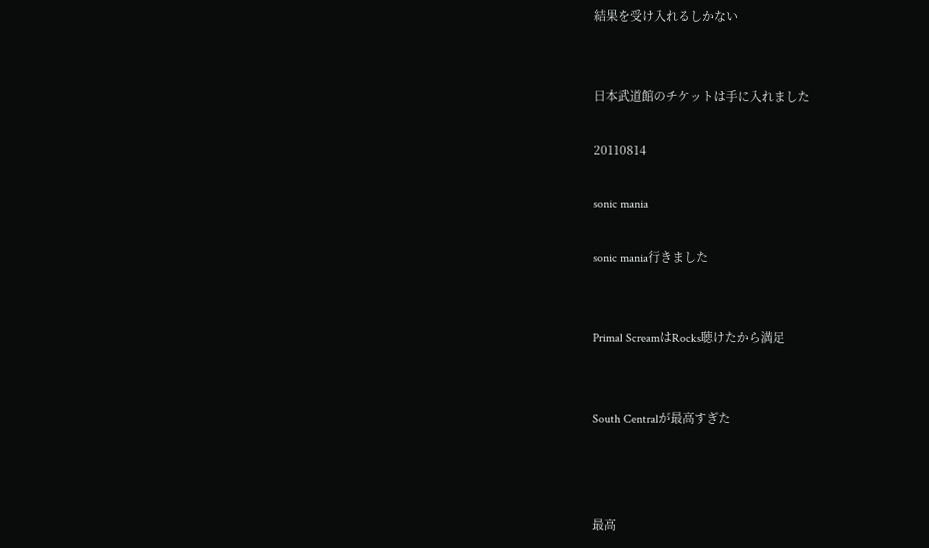結果を受け入れるしかない


日本武道館のチケットは手に入れました

20110814

sonic mania

sonic mania行きました


Primal ScreamはRocks聴けたから満足


South Centralが最高すぎた



最高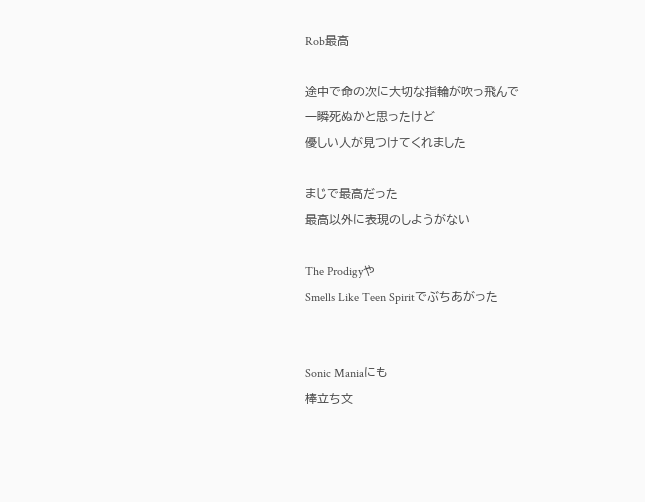Rob最高

途中で命の次に大切な指輪が吹っ飛んで
一瞬死ぬかと思ったけど
優しい人が見つけてくれました

まじで最高だった
最高以外に表現のしようがない

The Prodigyや
Smells Like Teen Spiritでぶちあがった


Sonic Maniaにも
棒立ち文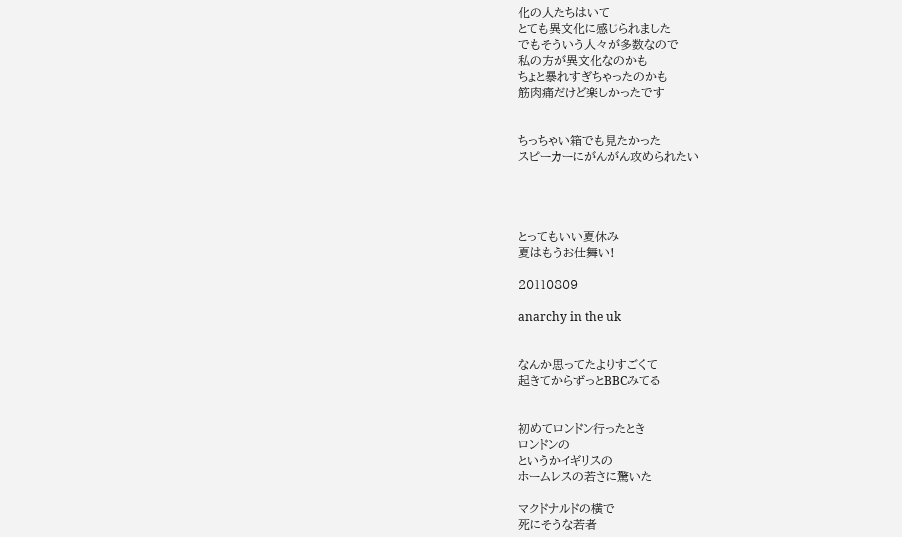化の人たちはいて
とても異文化に感じられました
でもそういう人々が多数なので
私の方が異文化なのかも
ちょと暴れすぎちゃったのかも
筋肉痛だけど楽しかったです


ちっちゃい箱でも見たかった
スピーカーにがんがん攻められたい




とってもいい夏休み
夏はもうお仕舞い!

20110809

anarchy in the uk


なんか思ってたよりすごくて
起きてからずっとBBCみてる


初めてロンドン行ったとき
ロンドンの
というかイギリスの
ホームレスの若さに驚いた

マクドナルドの横で
死にそうな若者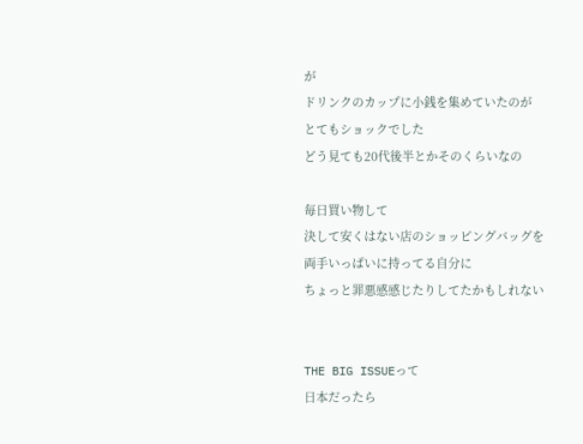が
ドリンクのカップに小銭を集めていたのが
とてもショックでした
どう見ても20代後半とかそのくらいなの

毎日買い物して
決して安くはない店のショッピングバッグを
両手いっぱいに持ってる自分に
ちょっと罪悪感感じたりしてたかもしれない


THE BIG ISSUEって
日本だったら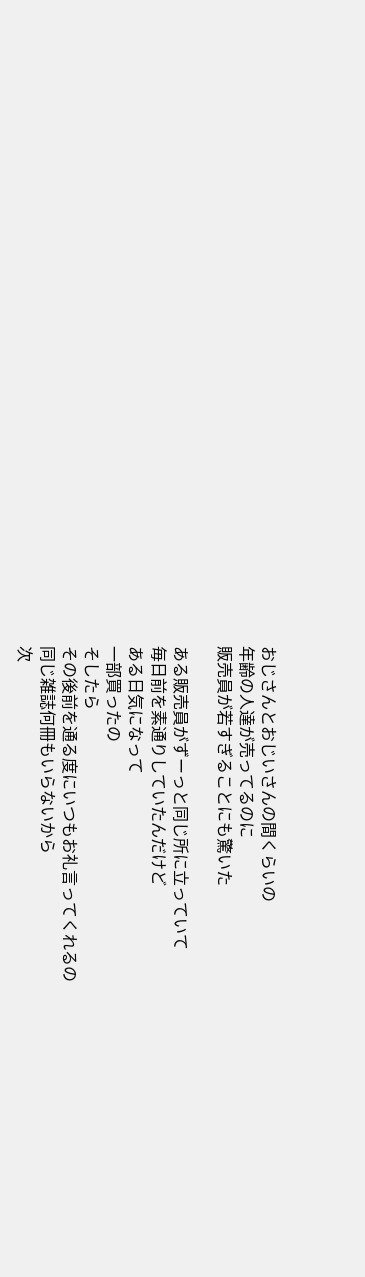おじさんとおじいさんの間くらいの
年齢の人達が売ってるのに
販売員が若すぎることにも驚いた

ある販売員がずーっと同じ所に立っていて
毎日前を素通りしていたんだけど
ある日気になって
一部買ったの
そしたら
その後前を通る度にいつもお礼言ってくれるの
同じ雑誌何冊もいらないから
次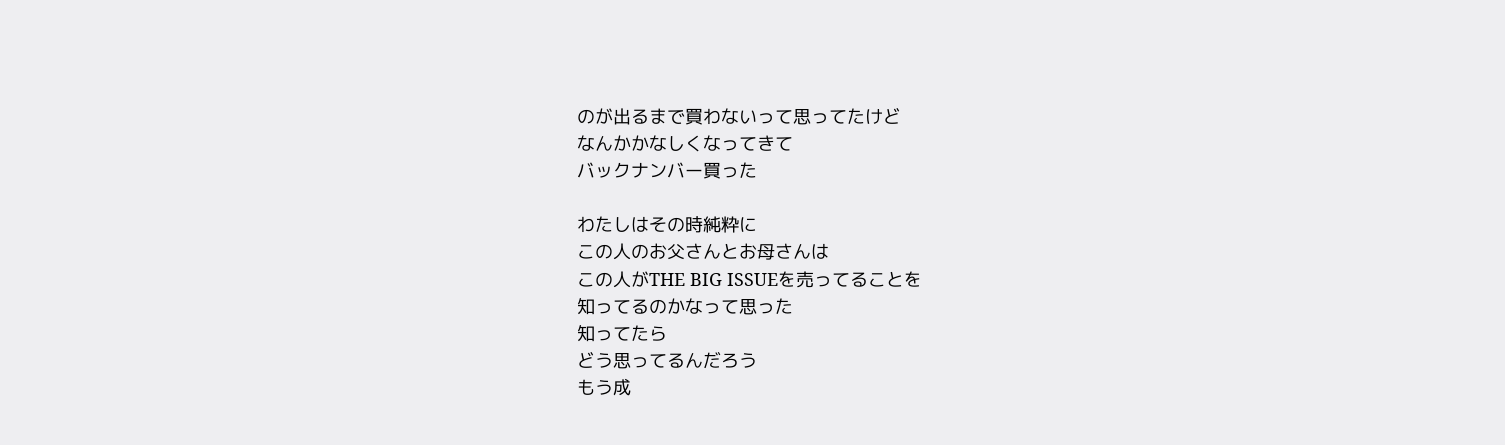のが出るまで買わないって思ってたけど
なんかかなしくなってきて
バックナンバー買った

わたしはその時純粋に
この人のお父さんとお母さんは
この人がTHE BIG ISSUEを売ってることを
知ってるのかなって思った
知ってたら
どう思ってるんだろう
もう成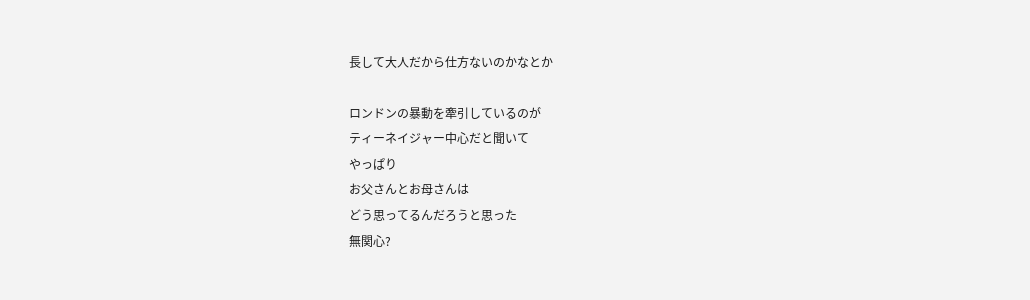長して大人だから仕方ないのかなとか

ロンドンの暴動を牽引しているのが
ティーネイジャー中心だと聞いて
やっぱり
お父さんとお母さんは
どう思ってるんだろうと思った
無関心?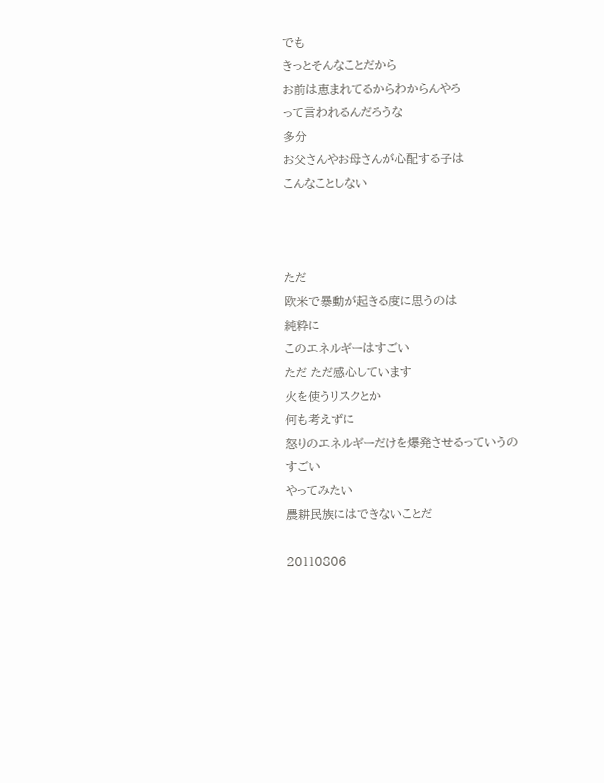でも
きっとそんなことだから
お前は恵まれてるからわからんやろ
って言われるんだろうな
多分
お父さんやお母さんが心配する子は
こんなことしない



ただ
欧米で暴動が起きる度に思うのは
純粋に
このエネルギーはすごい
ただ ただ感心しています
火を使うリスクとか
何も考えずに
怒りのエネルギーだけを爆発させるっていうの
すごい
やってみたい
農耕民族にはできないことだ

20110806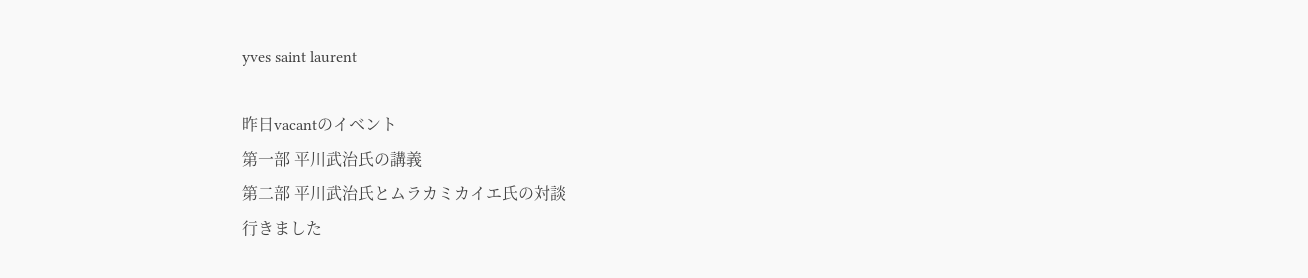yves saint laurent

昨日vacantのイベント
第一部 平川武治氏の講義
第二部 平川武治氏とムラカミカイエ氏の対談
行きました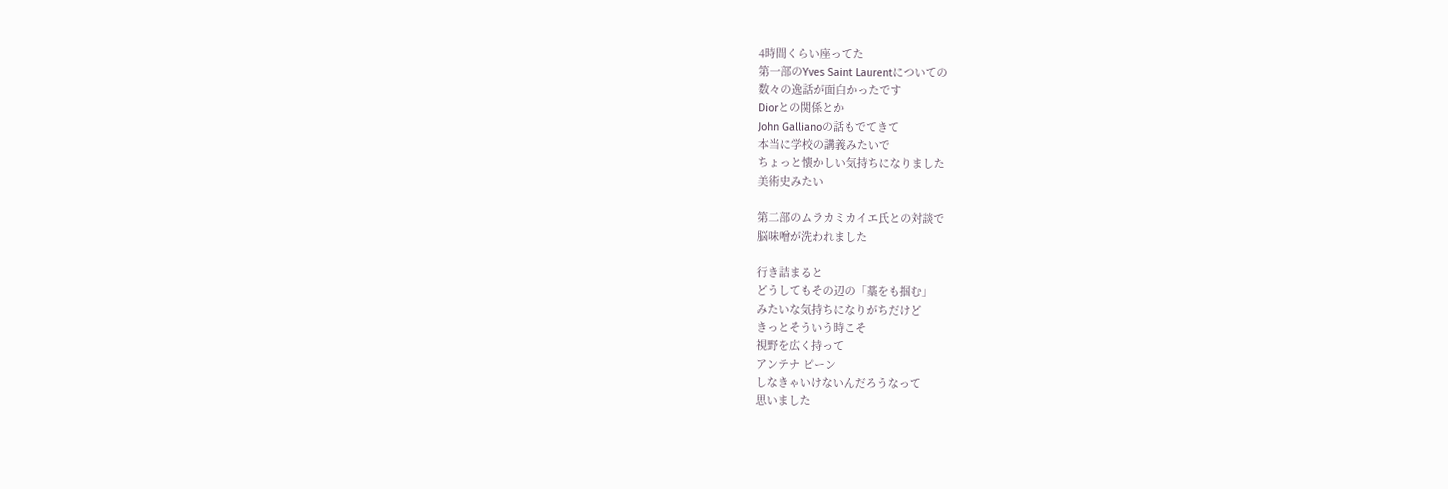4時間くらい座ってた
第一部のYves Saint Laurentについての
数々の逸話が面白かったです
Diorとの関係とか
John Gallianoの話もでてきて
本当に学校の講義みたいで
ちょっと懐かしい気持ちになりました
美術史みたい

第二部のムラカミカイエ氏との対談で
脳味噌が洗われました

行き詰まると
どうしてもその辺の「藁をも掴む」
みたいな気持ちになりがちだけど
きっとそういう時こそ
視野を広く持って
アンテナ ピーン
しなきゃいけないんだろうなって
思いました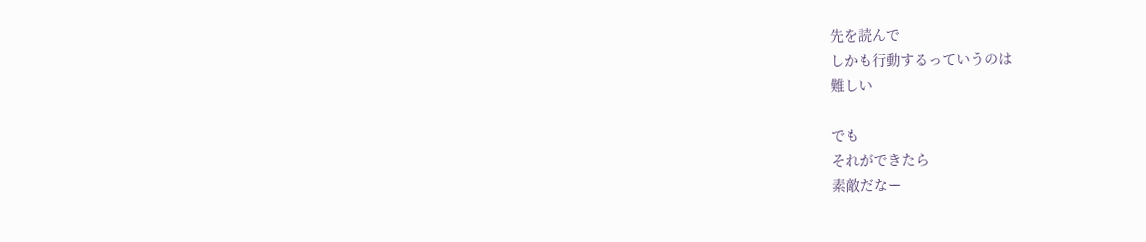先を読んで
しかも行動するっていうのは
難しい

でも
それができたら
素敵だなー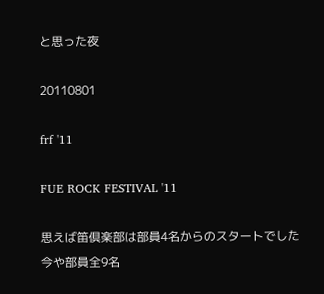と思った夜

20110801

frf '11

FUE ROCK FESTIVAL '11

思えば笛倶楽部は部員4名からのスタートでした
今や部員全9名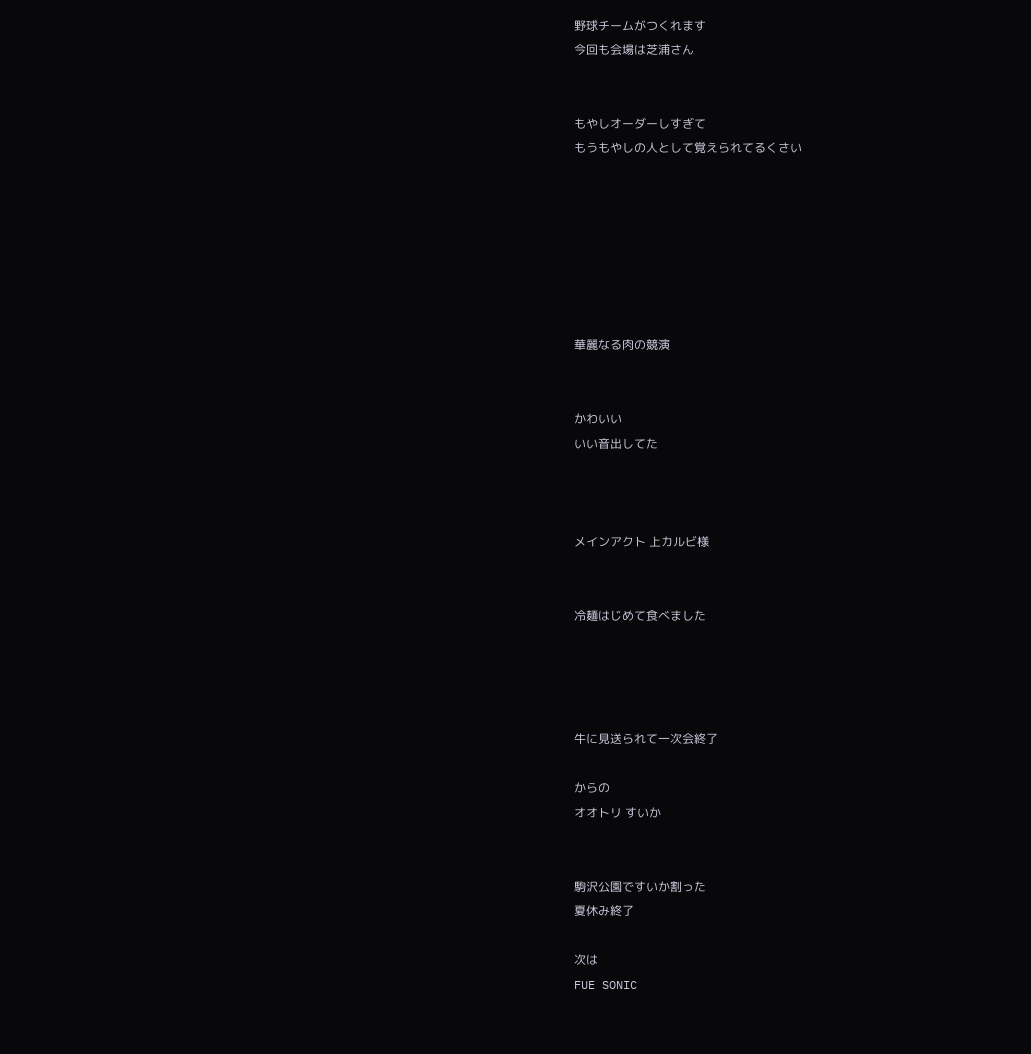野球チームがつくれます
今回も会場は芝浦さん


もやしオーダーしすぎて
もうもやしの人として覚えられてるくさい







華麗なる肉の競演


かわいい
いい音出してた



メインアクト 上カルビ様


冷麺はじめて食べました




牛に見送られて一次会終了

からの
オオトリ すいか


駒沢公園ですいか割った
夏休み終了

次は
FUE SONIC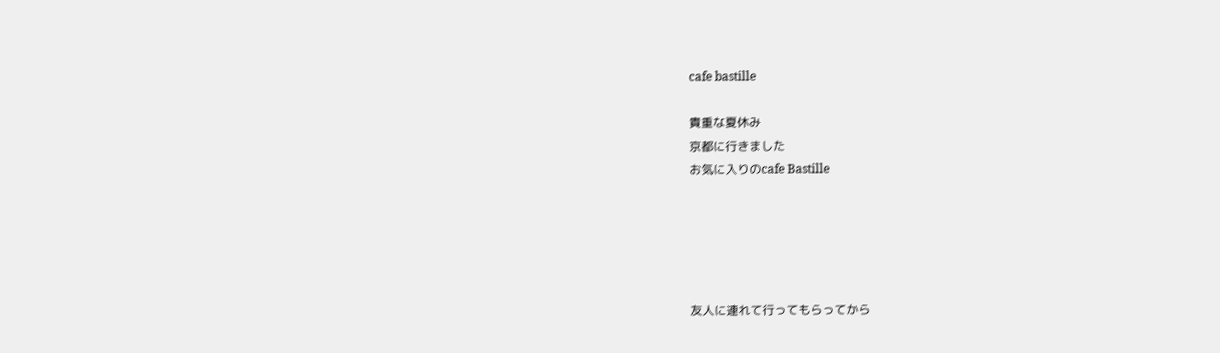cafe bastille

貴重な夏休み
京都に行きました
お気に入りのcafe Bastille





友人に連れて行ってもらってから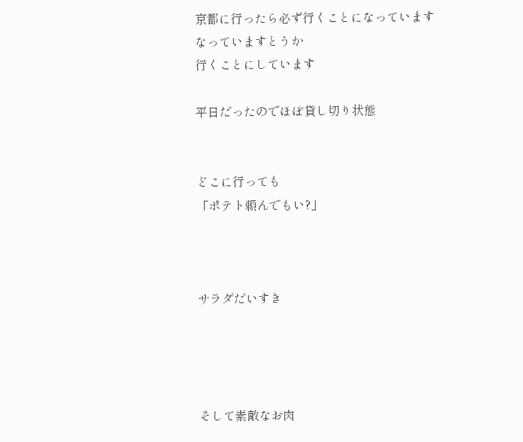京都に行ったら必ず行くことになっています
なっていますとうか
行くことにしています

平日だったのでほぼ貸し切り状態


どこに行っても
「ポテト頼んでもい?」



サラダだいすき




そして素敵なお肉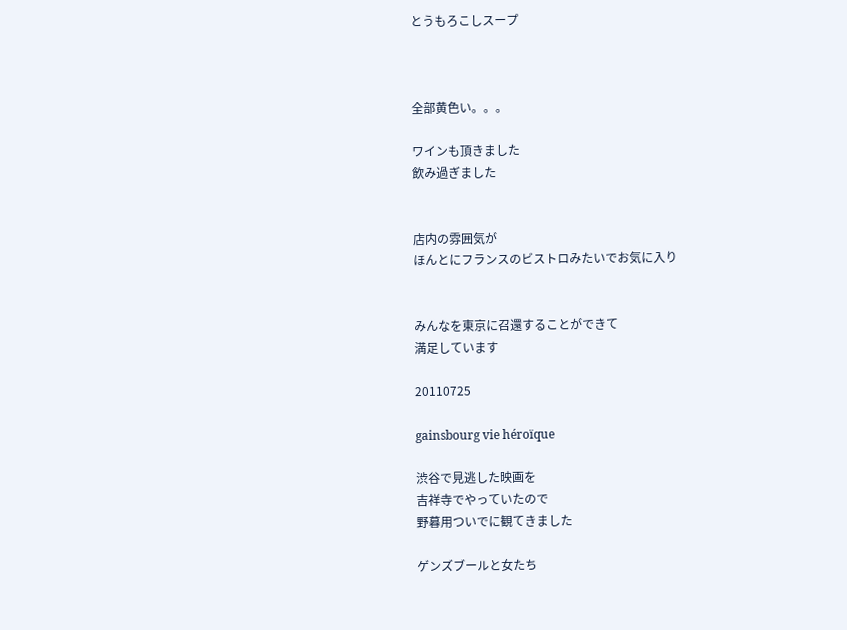とうもろこしスープ



全部黄色い。。。

ワインも頂きました
飲み過ぎました


店内の雰囲気が
ほんとにフランスのビストロみたいでお気に入り


みんなを東京に召還することができて
満足しています

20110725

gainsbourg vie héroïque

渋谷で見逃した映画を
吉祥寺でやっていたので
野暮用ついでに観てきました

ゲンズブールと女たち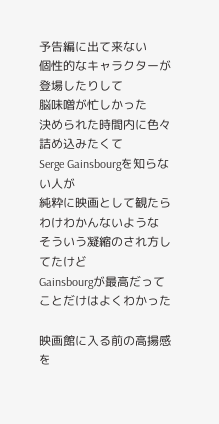予告編に出て来ない
個性的なキャラクターが登場したりして
脳味噌が忙しかった
決められた時間内に色々詰め込みたくて
Serge Gainsbourgを知らない人が
純粋に映画として観たら
わけわかんないような
そういう凝縮のされ方してたけど
Gainsbourgが最高だってことだけはよくわかった

映画館に入る前の高揚感を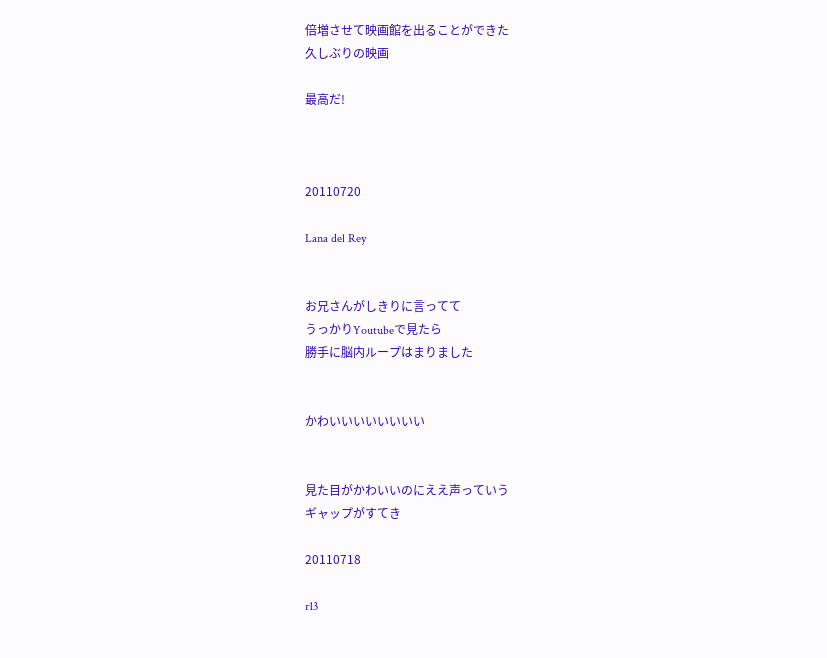倍増させて映画館を出ることができた
久しぶりの映画

最高だ!



20110720

Lana del Rey


お兄さんがしきりに言ってて
うっかりYoutubeで見たら
勝手に脳内ループはまりました


かわいいいいいいいい


見た目がかわいいのにええ声っていう
ギャップがすてき

20110718

r13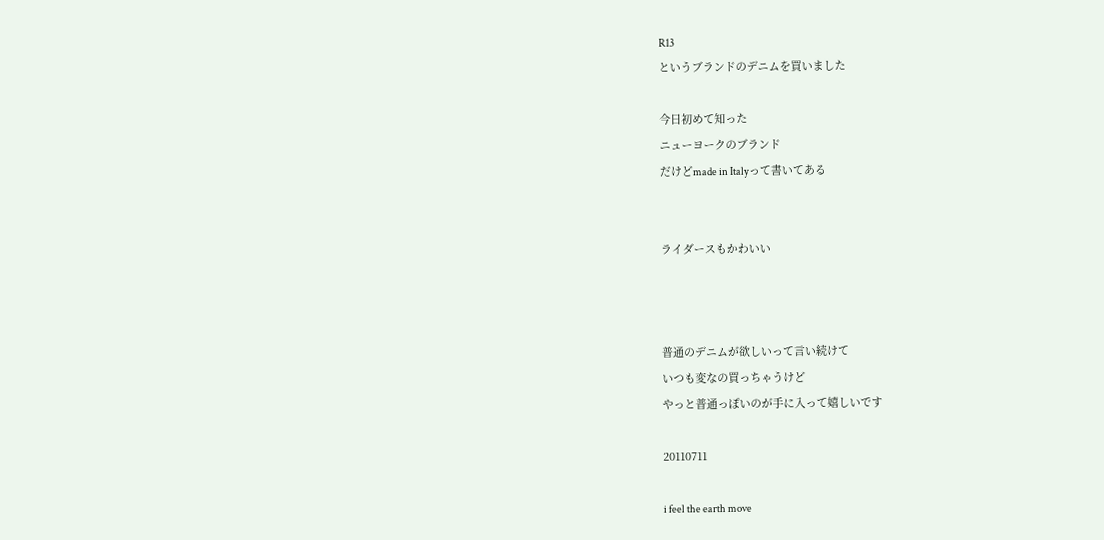R13
というブランドのデニムを買いました

今日初めて知った
ニューヨークのブランド
だけどmade in Italyって書いてある


ライダースもかわいい



普通のデニムが欲しいって言い続けて
いつも変なの買っちゃうけど
やっと普通っぽいのが手に入って嬉しいです

20110711

i feel the earth move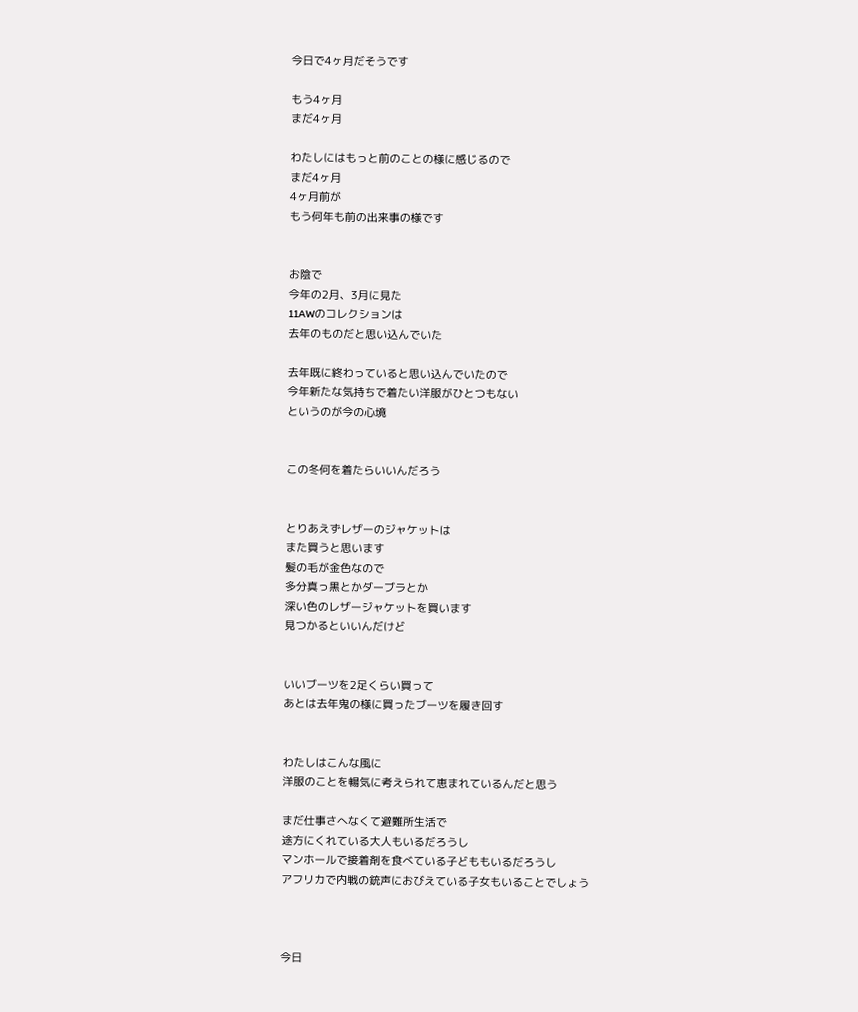今日で4ヶ月だそうです

もう4ヶ月
まだ4ヶ月

わたしにはもっと前のことの様に感じるので
まだ4ヶ月
4ヶ月前が
もう何年も前の出来事の様です


お陰で
今年の2月、3月に見た
11AWのコレクションは
去年のものだと思い込んでいた

去年既に終わっていると思い込んでいたので
今年新たな気持ちで着たい洋服がひとつもない
というのが今の心境


この冬何を着たらいいんだろう


とりあえずレザーのジャケットは
また買うと思います
髪の毛が金色なので
多分真っ黒とかダーブラとか
深い色のレザージャケットを買います
見つかるといいんだけど


いいブーツを2足くらい買って
あとは去年鬼の様に買ったブーツを履き回す


わたしはこんな風に
洋服のことを暢気に考えられて恵まれているんだと思う

まだ仕事さへなくて避難所生活で
途方にくれている大人もいるだろうし
マンホールで接着剤を食べている子どももいるだろうし
アフリカで内戦の銃声におびえている子女もいることでしょう



今日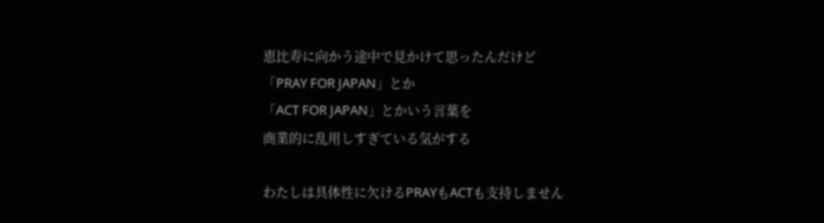恵比寿に向かう途中で見かけて思ったんだけど
「PRAY FOR JAPAN」とか
「ACT FOR JAPAN」とかいう言葉を
商業的に乱用しすぎている気がする

わたしは具体性に欠けるPRAYもACTも支持しません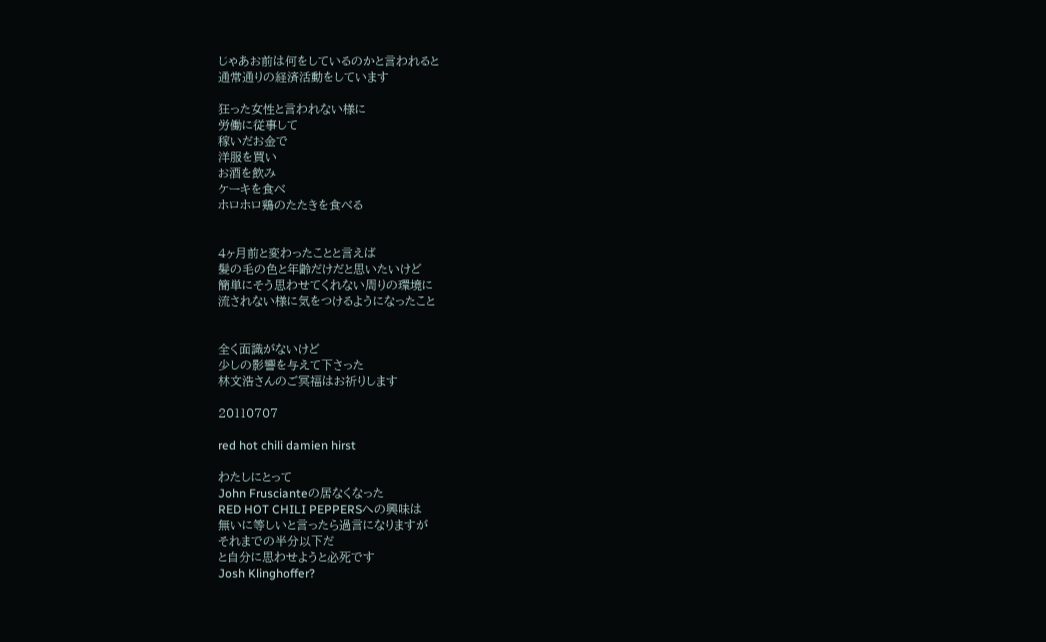じゃあお前は何をしているのかと言われると
通常通りの経済活動をしています

狂った女性と言われない様に
労働に従事して
稼いだお金で
洋服を買い
お酒を飲み
ケーキを食べ
ホロホロ鶏のたたきを食べる


4ヶ月前と変わったことと言えば
髪の毛の色と年齢だけだと思いたいけど
簡単にそう思わせてくれない周りの環境に
流されない様に気をつけるようになったこと


全く面識がないけど
少しの影響を与えて下さった
林文浩さんのご冥福はお祈りします

20110707

red hot chili damien hirst

わたしにとって
John Fruscianteの居なくなった
RED HOT CHILI PEPPERSへの興味は
無いに等しいと言ったら過言になりますが
それまでの半分以下だ
と自分に思わせようと必死です
Josh Klinghoffer?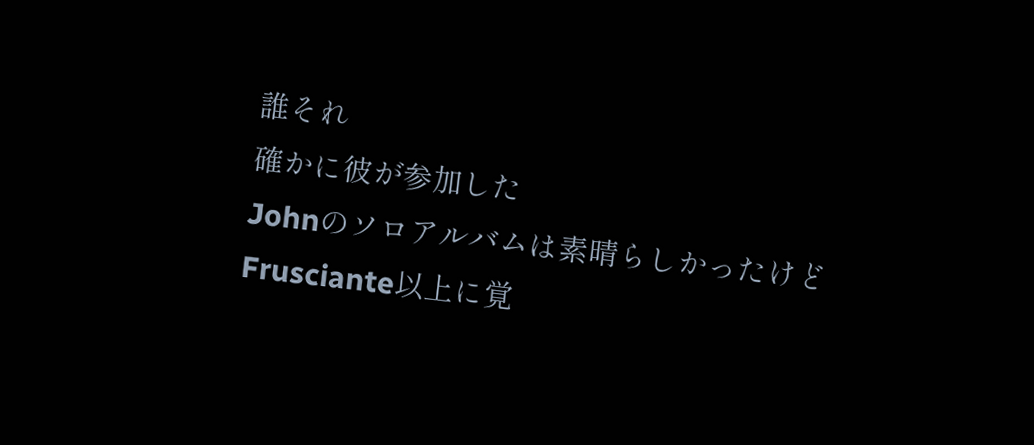誰それ
確かに彼が参加した
Johnのソロアルバムは素晴らしかったけど
Frusciante以上に覚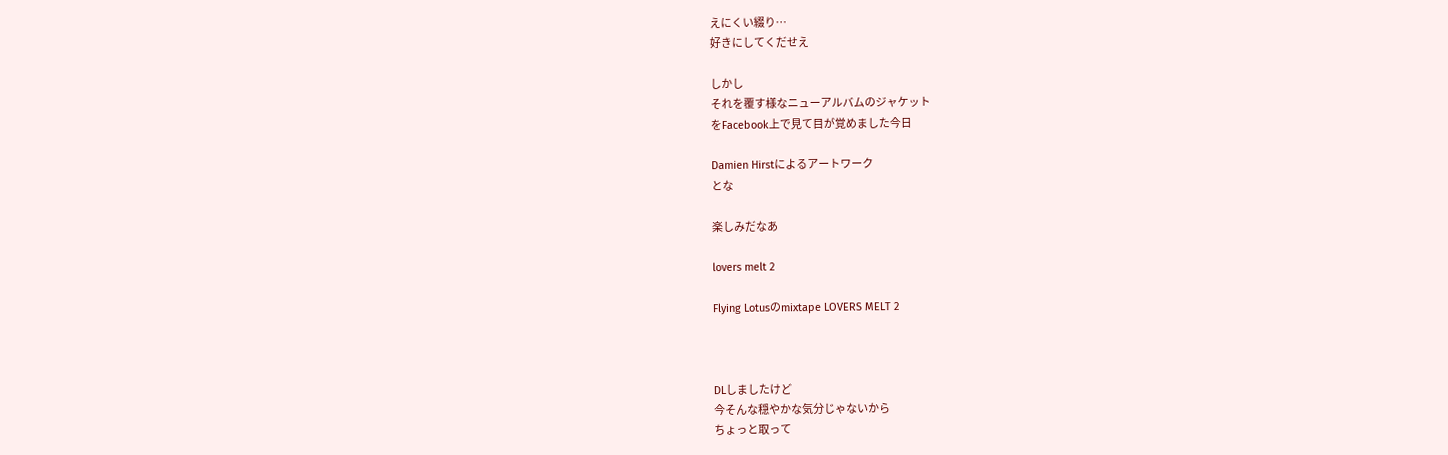えにくい綴り…
好きにしてくだせえ

しかし
それを覆す様なニューアルバムのジャケット
をFacebook上で見て目が覚めました今日

Damien Hirstによるアートワーク
とな

楽しみだなあ

lovers melt 2

Flying Lotusのmixtape LOVERS MELT 2



DLしましたけど
今そんな穏やかな気分じゃないから
ちょっと取って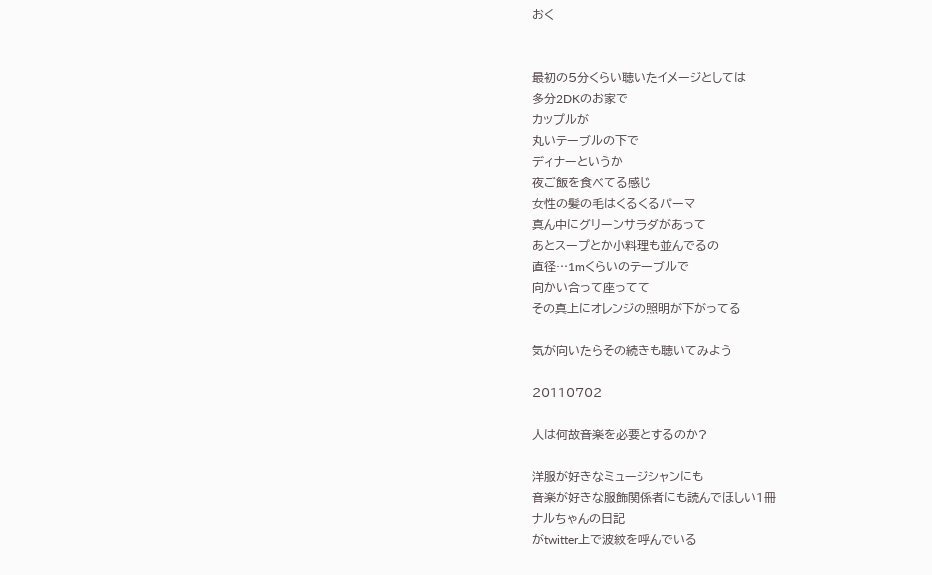おく


最初の5分くらい聴いたイメージとしては
多分2DKのお家で
カップルが
丸いテーブルの下で
ディナーというか
夜ご飯を食べてる感じ
女性の髪の毛はくるくるパーマ
真ん中にグリーンサラダがあって
あとスープとか小料理も並んでるの
直径…1mくらいのテーブルで
向かい合って座ってて
その真上にオレンジの照明が下がってる

気が向いたらその続きも聴いてみよう

20110702

人は何故音楽を必要とするのか?

洋服が好きなミュージシャンにも
音楽が好きな服飾関係者にも読んでほしい1冊
ナルちゃんの日記
がtwitter上で波紋を呼んでいる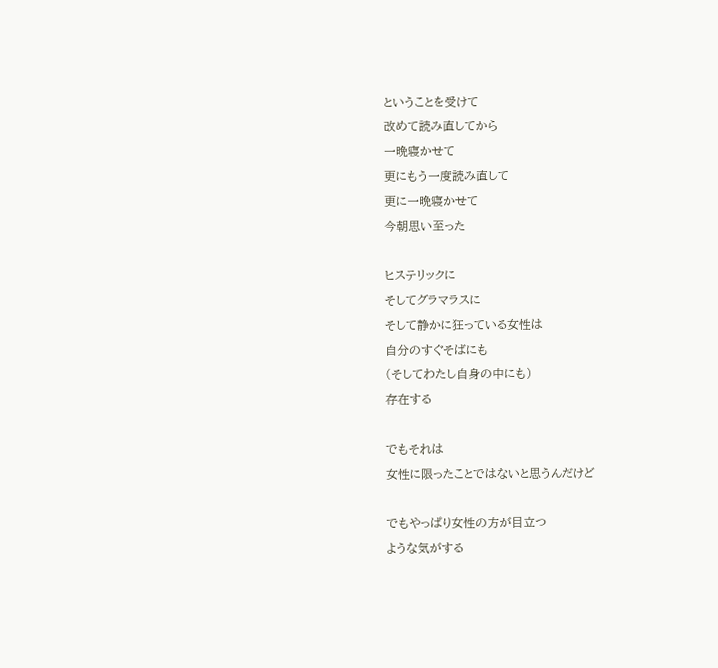ということを受けて
改めて読み直してから
一晩寝かせて
更にもう一度読み直して
更に一晩寝かせて
今朝思い至った

ヒステリックに
そしてグラマラスに
そして静かに狂っている女性は
自分のすぐそばにも
(そしてわたし自身の中にも)
存在する

でもそれは
女性に限ったことではないと思うんだけど

でもやっぱり女性の方が目立つ
ような気がする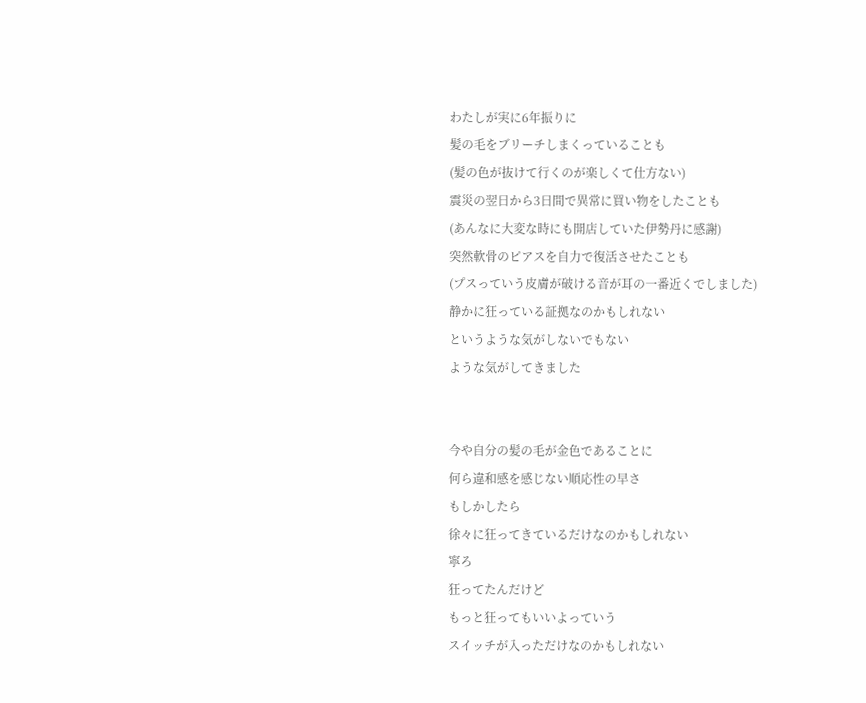わたしが実に6年振りに
髪の毛をブリーチしまくっていることも
(髪の色が抜けて行くのが楽しくて仕方ない)
震災の翌日から3日間で異常に買い物をしたことも
(あんなに大変な時にも開店していた伊勢丹に感謝)
突然軟骨のピアスを自力で復活させたことも
(プスっていう皮膚が破ける音が耳の一番近くでしました)
静かに狂っている証拠なのかもしれない
というような気がしないでもない
ような気がしてきました


今や自分の髪の毛が金色であることに
何ら違和感を感じない順応性の早さ
もしかしたら
徐々に狂ってきているだけなのかもしれない
寧ろ
狂ってたんだけど
もっと狂ってもいいよっていう
スイッチが入っただけなのかもしれない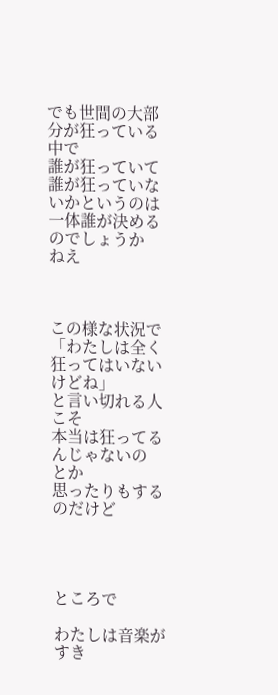でも世間の大部分が狂っている中で
誰が狂っていて
誰が狂っていないかというのは
一体誰が決めるのでしょうか
ねえ



この様な状況で
「わたしは全く狂ってはいないけどね」
と言い切れる人こそ
本当は狂ってるんじゃないの
とか
思ったりもするのだけど




ところで

わたしは音楽がすき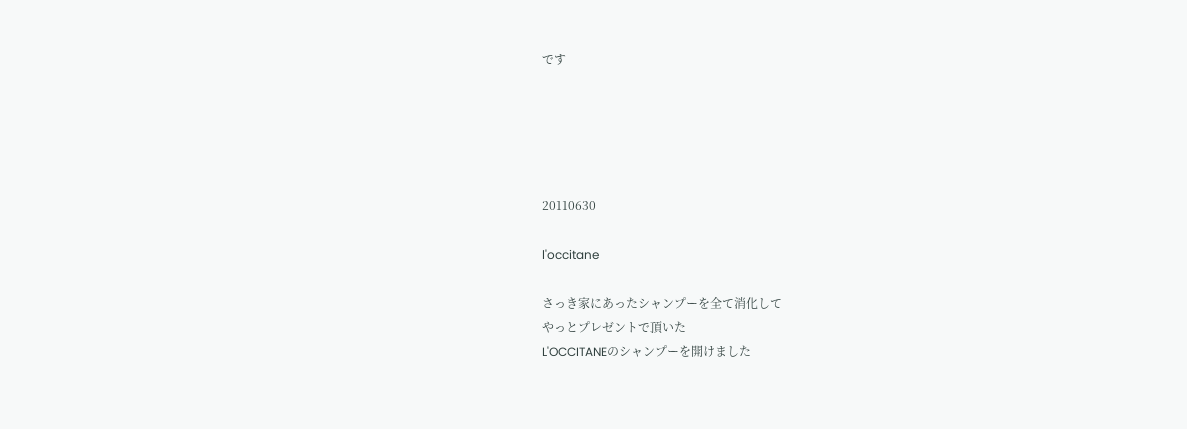です





20110630

l'occitane

さっき家にあったシャンプーを全て消化して
やっとプレゼントで頂いた
L'OCCITANEのシャンプーを開けました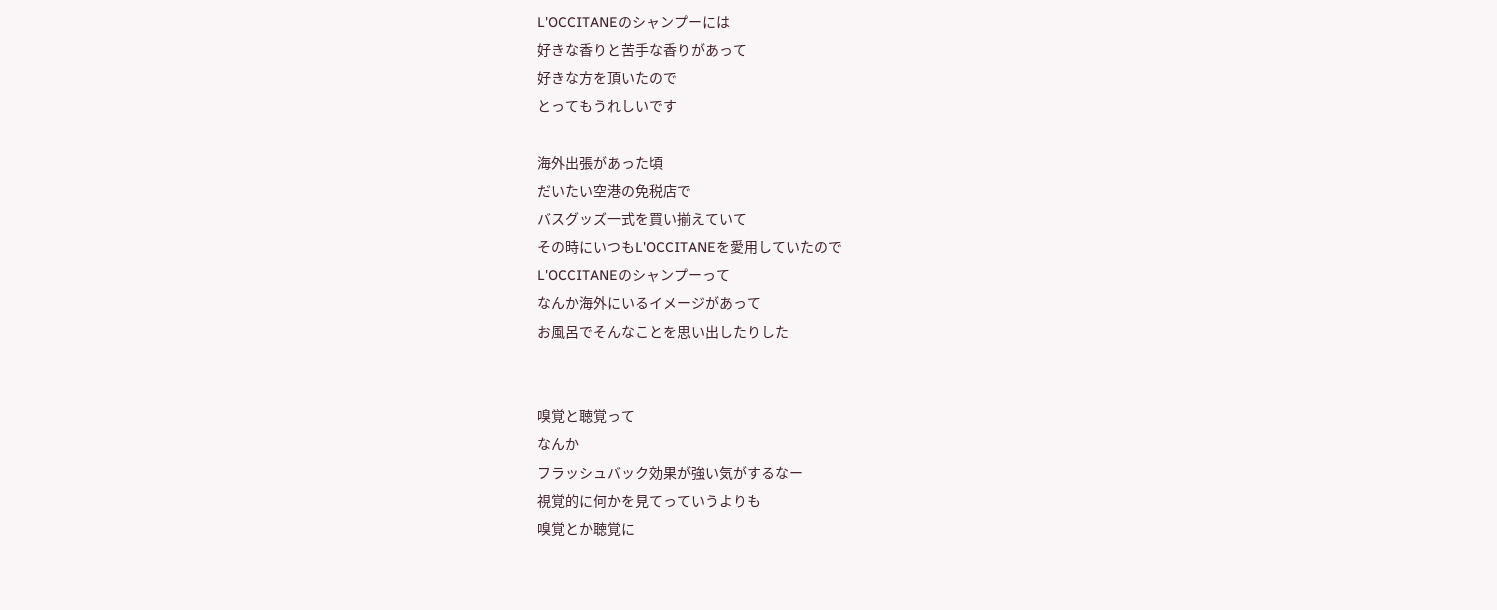L'OCCITANEのシャンプーには
好きな香りと苦手な香りがあって
好きな方を頂いたので
とってもうれしいです

海外出張があった頃
だいたい空港の免税店で
バスグッズ一式を買い揃えていて
その時にいつもL'OCCITANEを愛用していたので
L'OCCITANEのシャンプーって
なんか海外にいるイメージがあって
お風呂でそんなことを思い出したりした


嗅覚と聴覚って
なんか
フラッシュバック効果が強い気がするなー
視覚的に何かを見てっていうよりも
嗅覚とか聴覚に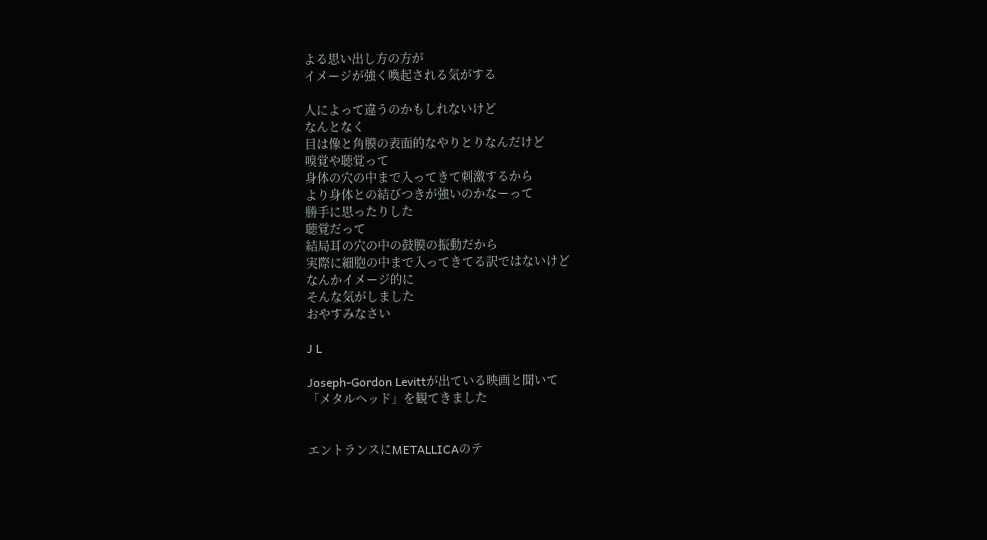よる思い出し方の方が
イメージが強く喚起される気がする

人によって違うのかもしれないけど
なんとなく
目は像と角膜の表面的なやりとりなんだけど
嗅覚や聴覚って
身体の穴の中まで入ってきて刺激するから
より身体との結びつきが強いのかなーって
勝手に思ったりした
聴覚だって
結局耳の穴の中の鼓膜の振動だから
実際に細胞の中まで入ってきてる訳ではないけど
なんかイメージ的に
そんな気がしました
おやすみなさい

J L

Joseph-Gordon Levittが出ている映画と聞いて
「メタルヘッド」を観てきました


エントランスにMETALLICAのテ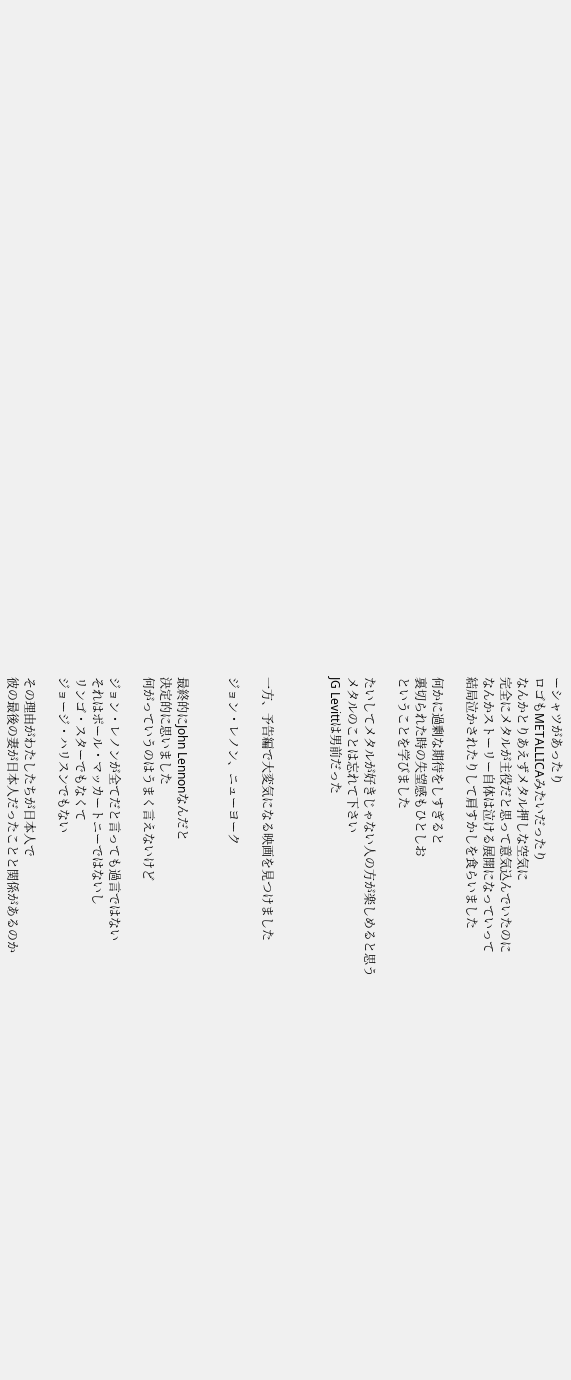ーシャツがあったり
ロゴもMETALLICAみたいだったり
なんかとりあえずメタル押しな空気に
完全にメタルが主役だと思って意気込んでいたのに
なんかストーリー自体は泣ける展開になっていって
結局泣かされたりして肩すかしを食らいました

何かに過剰な期待をしすぎると
裏切られた時の失望感もひとしお
ということを学びました

たいしてメタルが好きじゃない人の方が楽しめると思う
メタルのことは忘れて下さい
JG Levittは男前だった



一方、予告編で大変気になる映画を見つけました

ジョン・レノン、ニューヨーク


最終的にJohn Lennonなんだと
決定的に思いました
何がっていうのはうまく言えないけど

ジョン・レノンが全てだと言っても過言ではない
それはポール・マッカートニーではないし
リンゴ・スターでもなくて
ジョージ・ハリスンでもない

その理由がわたしたちが日本人で
彼の最後の妻が日本人だったことと関係があるのか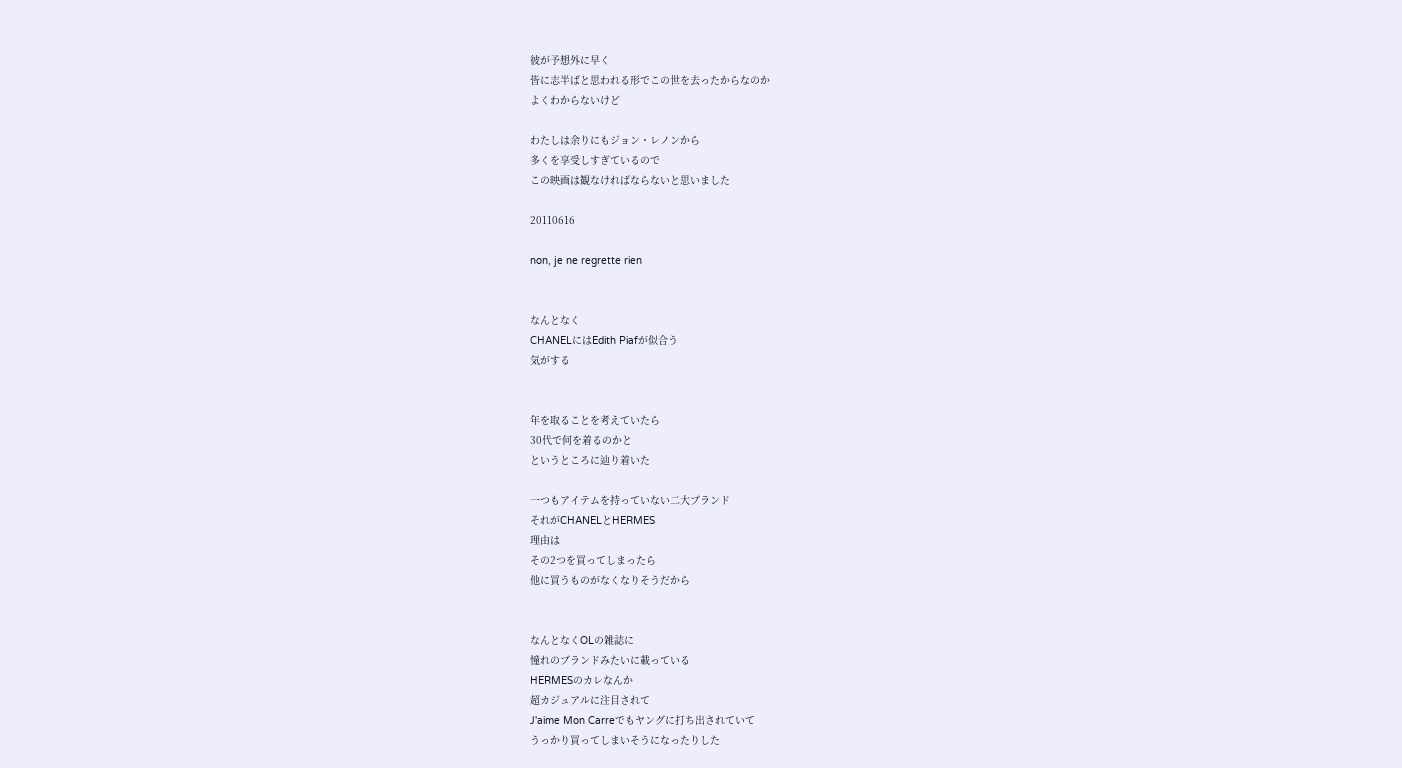彼が予想外に早く
皆に志半ばと思われる形でこの世を去ったからなのか
よくわからないけど

わたしは余りにもジョン・レノンから
多くを享受しすぎているので
この映画は観なければならないと思いました

20110616

non, je ne regrette rien


なんとなく
CHANELにはEdith Piafが似合う
気がする


年を取ることを考えていたら
30代で何を着るのかと
というところに辿り着いた

一つもアイテムを持っていない二大ブランド
それがCHANELとHERMES
理由は
その2つを買ってしまったら
他に買うものがなくなりそうだから


なんとなくOLの雑誌に
憧れのブランドみたいに載っている
HERMESのカレなんか
超カジュアルに注目されて
J'aime Mon Carreでもヤングに打ち出されていて
うっかり買ってしまいそうになったりした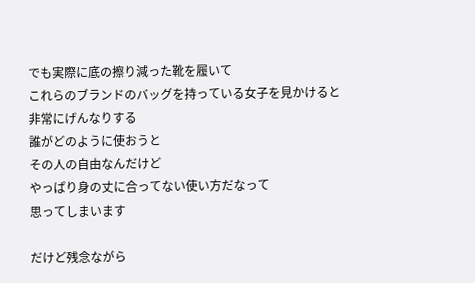でも実際に底の擦り減った靴を履いて
これらのブランドのバッグを持っている女子を見かけると
非常にげんなりする
誰がどのように使おうと
その人の自由なんだけど
やっぱり身の丈に合ってない使い方だなって
思ってしまいます

だけど残念ながら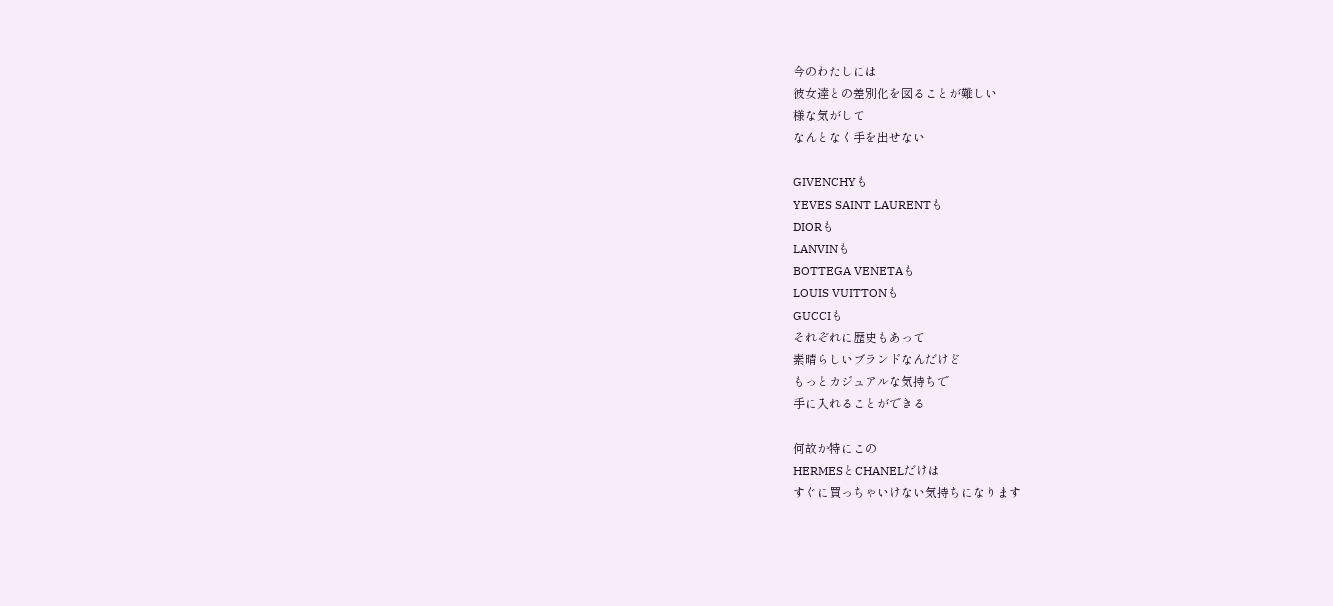今のわたしには
彼女達との差別化を図ることが難しい
様な気がして
なんとなく手を出せない

GIVENCHYも
YEVES SAINT LAURENTも
DIORも
LANVINも
BOTTEGA VENETAも
LOUIS VUITTONも
GUCCIも
それぞれに歴史もあって
素晴らしいブランドなんだけど
もっとカジュアルな気持ちで
手に入れることができる

何故か特にこの
HERMESとCHANELだけは
すぐに買っちゃいけない気持ちになります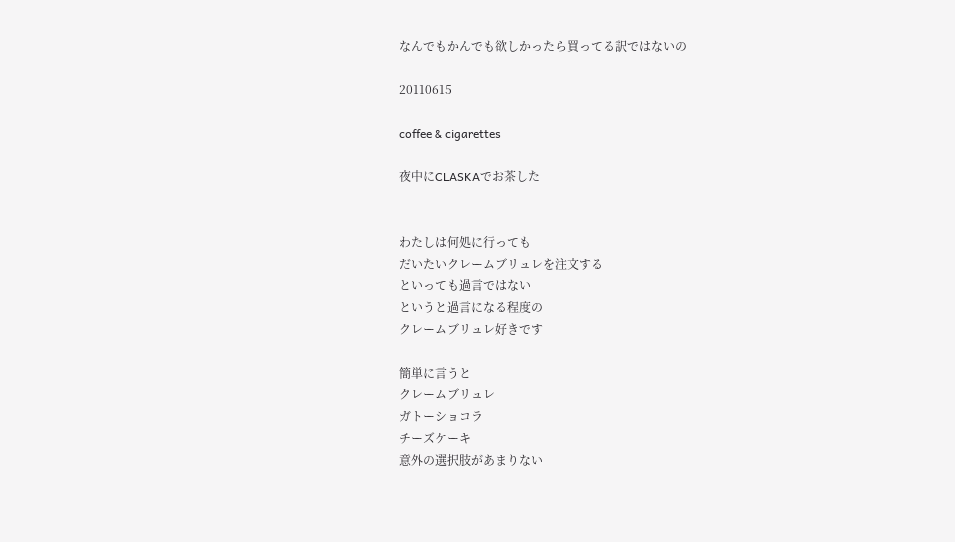なんでもかんでも欲しかったら買ってる訳ではないの

20110615

coffee & cigarettes

夜中にCLASKAでお茶した


わたしは何処に行っても
だいたいクレームブリュレを注文する
といっても過言ではない
というと過言になる程度の
クレームブリュレ好きです

簡単に言うと
クレームブリュレ
ガトーショコラ
チーズケーキ
意外の選択肢があまりない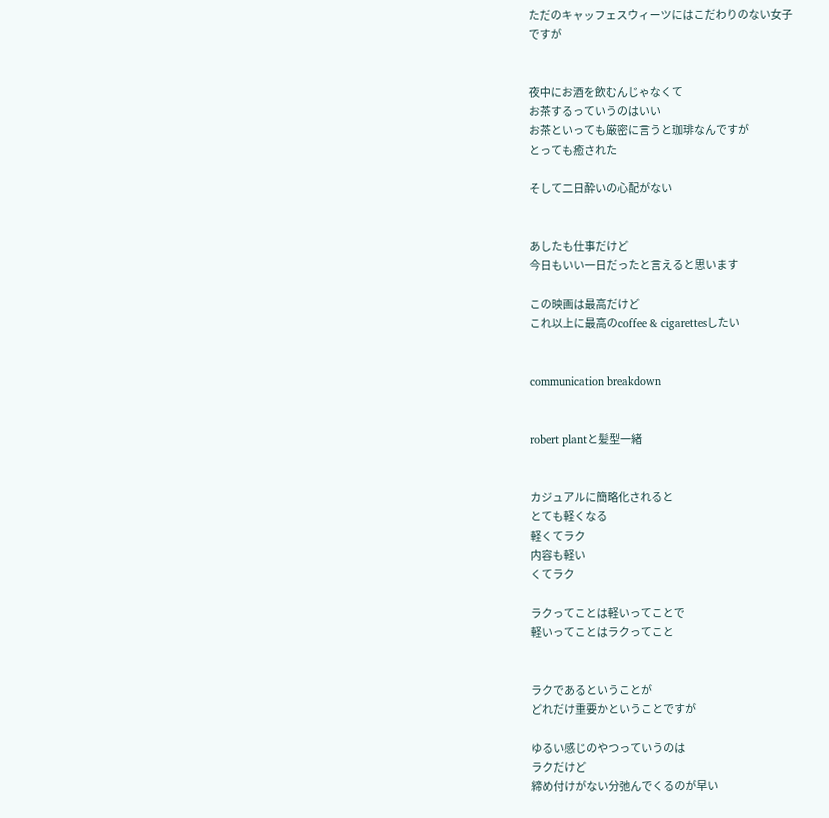ただのキャッフェスウィーツにはこだわりのない女子
ですが


夜中にお酒を飲むんじゃなくて
お茶するっていうのはいい
お茶といっても厳密に言うと珈琲なんですが
とっても癒された

そして二日酔いの心配がない


あしたも仕事だけど
今日もいい一日だったと言えると思います

この映画は最高だけど
これ以上に最高のcoffee & cigarettesしたい


communication breakdown


robert plantと髪型一緒


カジュアルに簡略化されると
とても軽くなる
軽くてラク
内容も軽い
くてラク

ラクってことは軽いってことで
軽いってことはラクってこと


ラクであるということが
どれだけ重要かということですが

ゆるい感じのやつっていうのは
ラクだけど
締め付けがない分弛んでくるのが早い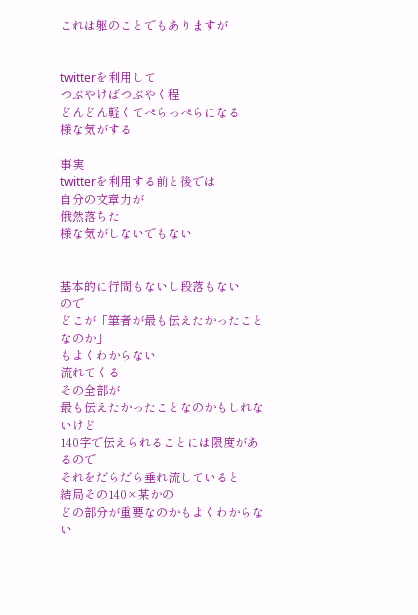これは躯のことでもありますが


twitterを利用して
つぶやけばつぶやく程
どんどん軽くてぺらっぺらになる
様な気がする

事実
twitterを利用する前と後では
自分の文章力が
俄然落ちた
様な気がしないでもない


基本的に行間もないし段落もない
ので
どこが「筆者が最も伝えたかったことなのか」
もよくわからない
流れてくる
その全部が
最も伝えたかったことなのかもしれないけど
140字で伝えられることには限度があるので
それをだらだら垂れ流していると
結局その140×某かの
どの部分が重要なのかもよくわからない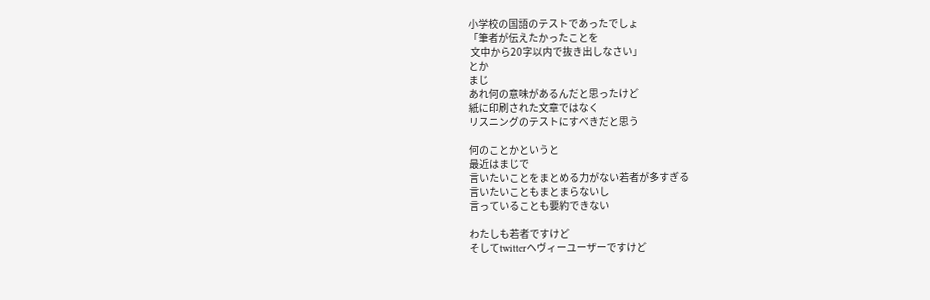小学校の国語のテストであったでしょ
「筆者が伝えたかったことを
 文中から20字以内で抜き出しなさい」
とか
まじ
あれ何の意味があるんだと思ったけど
紙に印刷された文章ではなく
リスニングのテストにすべきだと思う

何のことかというと
最近はまじで
言いたいことをまとめる力がない若者が多すぎる
言いたいこともまとまらないし
言っていることも要約できない

わたしも若者ですけど
そしてtwitterヘヴィーユーザーですけど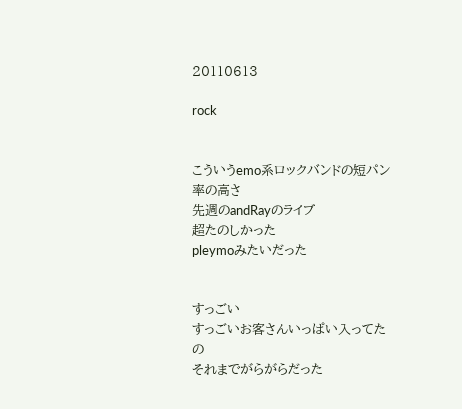20110613

rock


こういうemo系ロックバンドの短パン率の高さ
先週のandRayのライブ
超たのしかった
pleymoみたいだった


すっごい
すっごいお客さんいっぱい入ってたの
それまでがらがらだった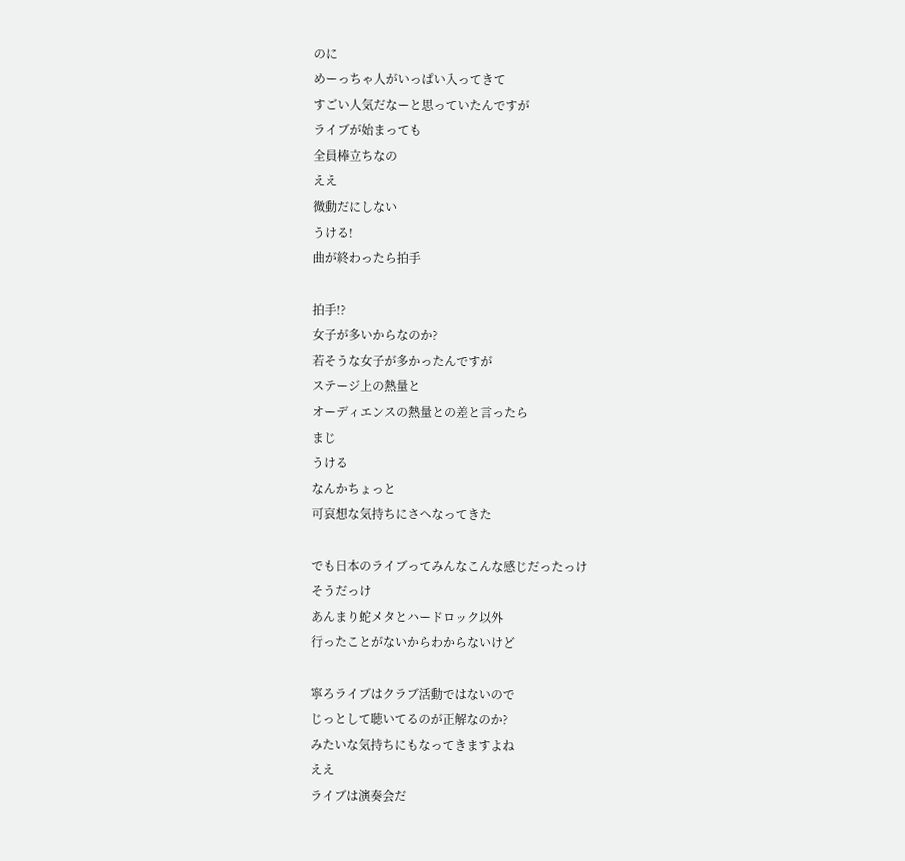のに
めーっちゃ人がいっぱい入ってきて
すごい人気だなーと思っていたんですが
ライブが始まっても
全員棒立ちなの
ええ
微動だにしない
うける!
曲が終わったら拍手

拍手!?
女子が多いからなのか?
若そうな女子が多かったんですが
ステージ上の熱量と
オーディエンスの熱量との差と言ったら
まじ
うける
なんかちょっと
可哀想な気持ちにさへなってきた

でも日本のライブってみんなこんな感じだったっけ
そうだっけ
あんまり蛇メタとハードロック以外
行ったことがないからわからないけど

寧ろライブはクラブ活動ではないので
じっとして聴いてるのが正解なのか?
みたいな気持ちにもなってきますよね
ええ
ライブは演奏会だ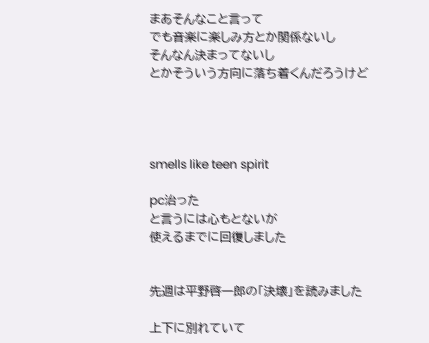まあそんなこと言って
でも音楽に楽しみ方とか関係ないし
そんなん決まってないし
とかそういう方向に落ち着くんだろうけど




smells like teen spirit

pc治った
と言うには心もとないが
使えるまでに回復しました


先週は平野啓一郎の「決壊」を読みました

上下に別れていて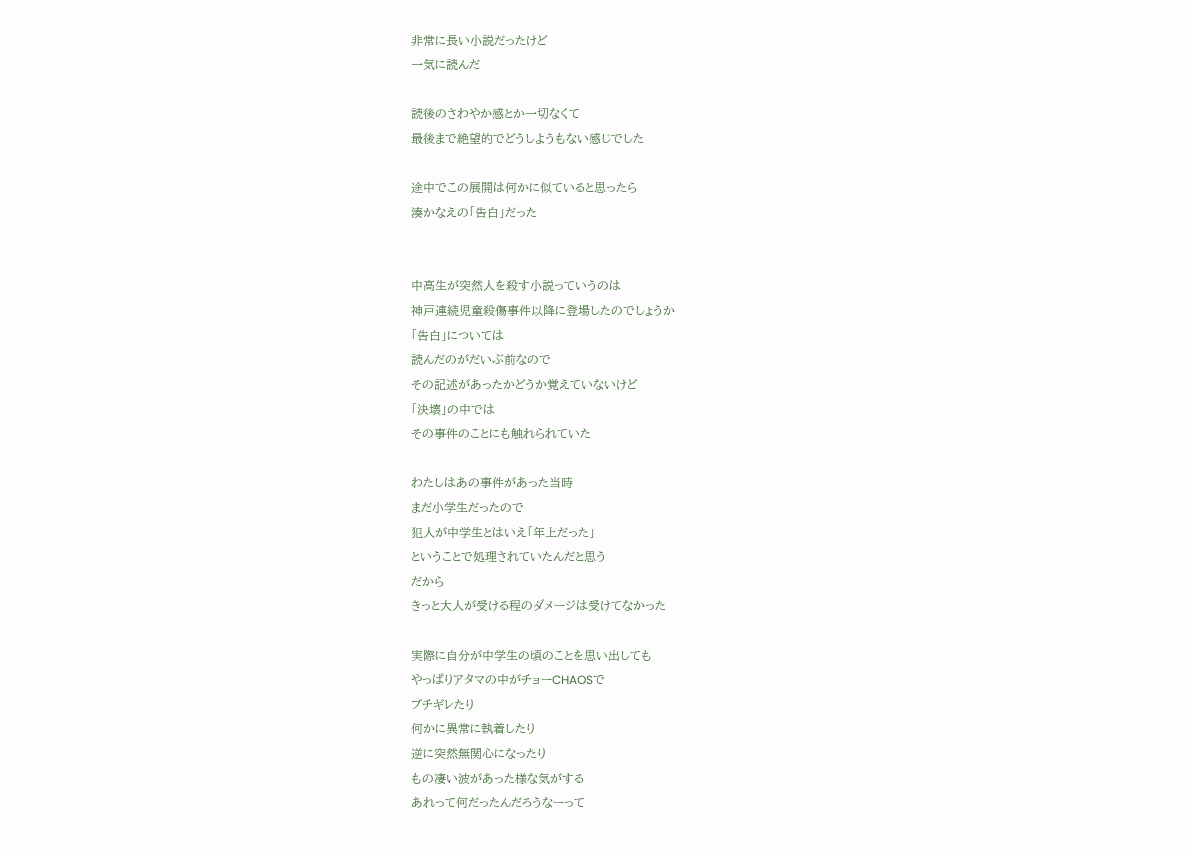非常に長い小説だったけど
一気に読んだ

読後のさわやか感とか一切なくて
最後まで絶望的でどうしようもない感じでした

途中でこの展開は何かに似ていると思ったら
湊かなえの「告白」だった


中高生が突然人を殺す小説っていうのは
神戸連続児童殺傷事件以降に登場したのでしょうか
「告白」については
読んだのがだいぶ前なので
その記述があったかどうか覚えていないけど
「決壊」の中では
その事件のことにも触れられていた

わたしはあの事件があった当時
まだ小学生だったので
犯人が中学生とはいえ「年上だった」
ということで処理されていたんだと思う
だから
きっと大人が受ける程のダメージは受けてなかった

実際に自分が中学生の頃のことを思い出しても
やっぱりアタマの中がチョーCHAOSで
ブチギレたり
何かに異常に執着したり
逆に突然無関心になったり
もの凄い波があった様な気がする
あれって何だったんだろうなーって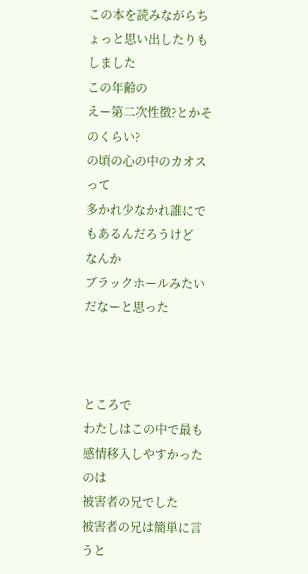この本を読みながらちょっと思い出したりもしました
この年齢の
えー第二次性徴?とかそのくらい?
の頃の心の中のカオスって
多かれ少なかれ誰にでもあるんだろうけど
なんか
ブラックホールみたいだなーと思った



ところで
わたしはこの中で最も感情移入しやすかったのは
被害者の兄でした
被害者の兄は簡単に言うと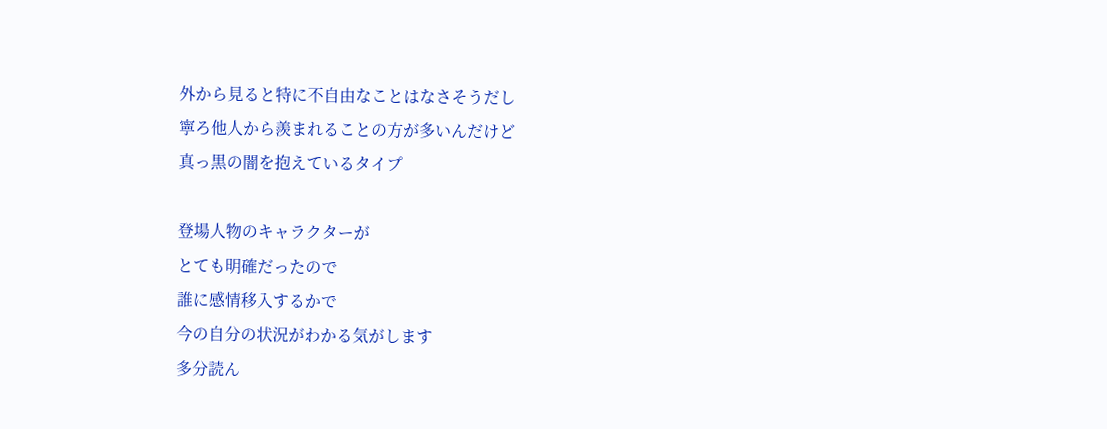外から見ると特に不自由なことはなさそうだし
寧ろ他人から羨まれることの方が多いんだけど
真っ黒の闇を抱えているタイプ

登場人物のキャラクターが
とても明確だったので
誰に感情移入するかで
今の自分の状況がわかる気がします
多分読ん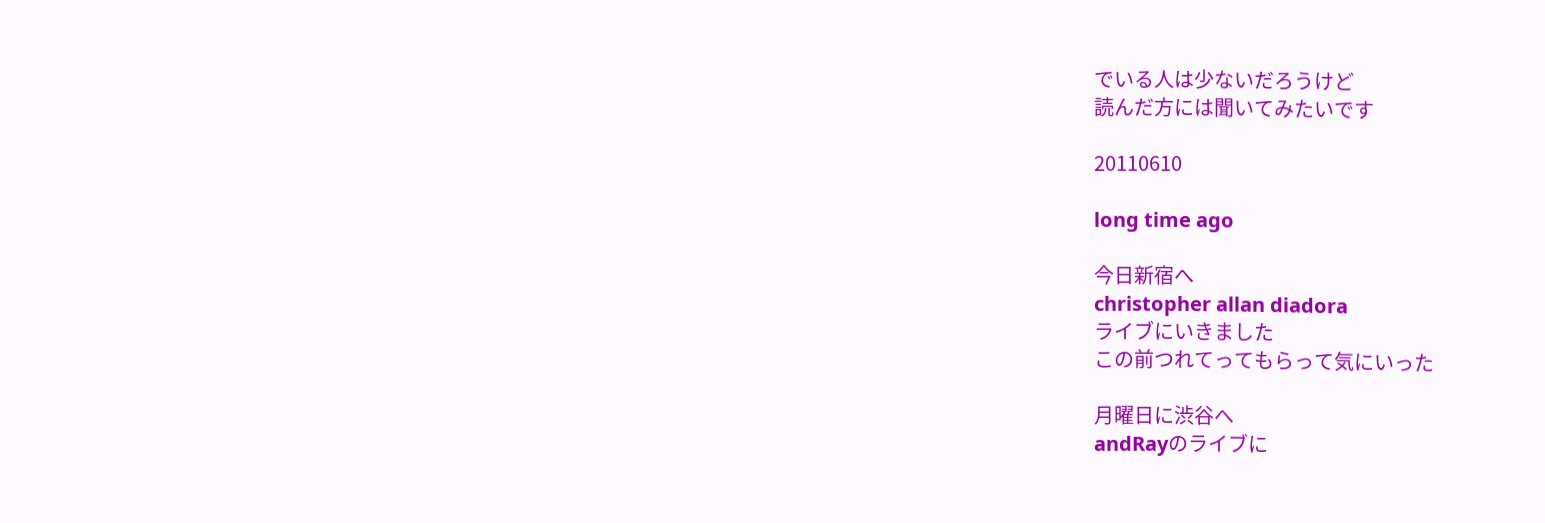でいる人は少ないだろうけど
読んだ方には聞いてみたいです

20110610

long time ago

今日新宿へ
christopher allan diadora
ライブにいきました
この前つれてってもらって気にいった

月曜日に渋谷へ
andRayのライブに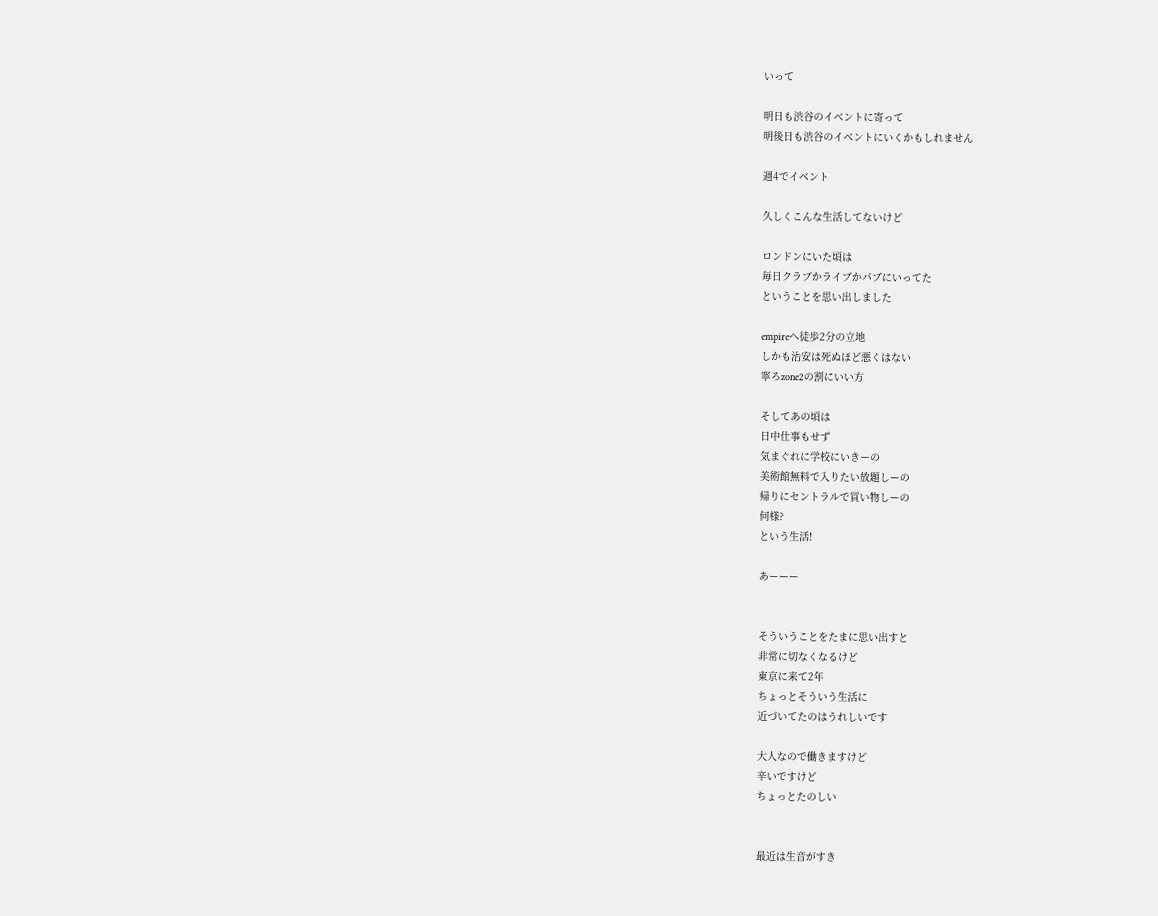いって

明日も渋谷のイベントに寄って
明後日も渋谷のイベントにいくかもしれません

週4でイベント

久しくこんな生活してないけど

ロンドンにいた頃は
毎日クラブかライブかパブにいってた
ということを思い出しました

empireへ徒歩2分の立地
しかも治安は死ぬほど悪くはない
寧ろzone2の割にいい方

そしてあの頃は
日中仕事もせず
気まぐれに学校にいきーの
美術館無料で入りたい放題しーの
帰りにセントラルで買い物しーの
何様?
という生活!

あーーー


そういうことをたまに思い出すと
非常に切なくなるけど
東京に来て2年
ちょっとそういう生活に
近づいてたのはうれしいです

大人なので働きますけど
辛いですけど
ちょっとたのしい


最近は生音がすき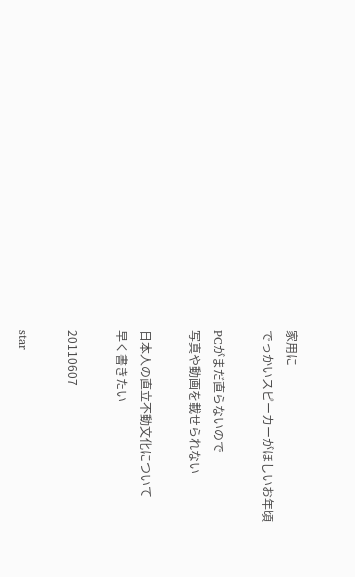家用に
でっかいスピーカーがほしいお年頃

PCがまだ直らないので
写真や動画を載せられない

日本人の直立不動文化について
早く書きたい

20110607

star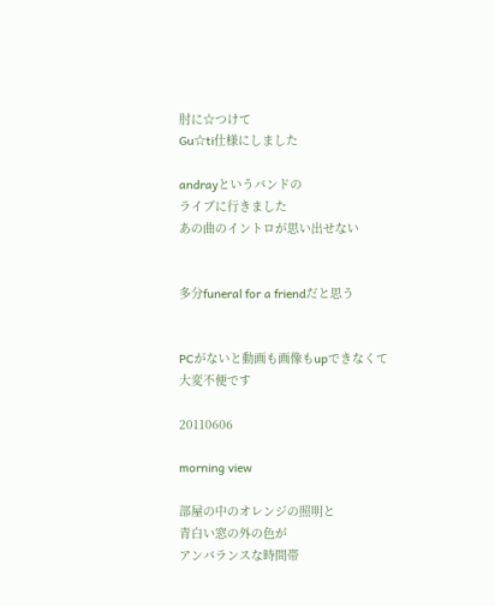肘に☆つけて
Gu☆ti仕様にしました

andrayというバンドの
ライブに行きました
あの曲のイントロが思い出せない


多分funeral for a friendだと思う


PCがないと動画も画像もupできなくて
大変不便です

20110606

morning view

部屋の中のオレンジの照明と
青白い窓の外の色が
アンバランスな時間帯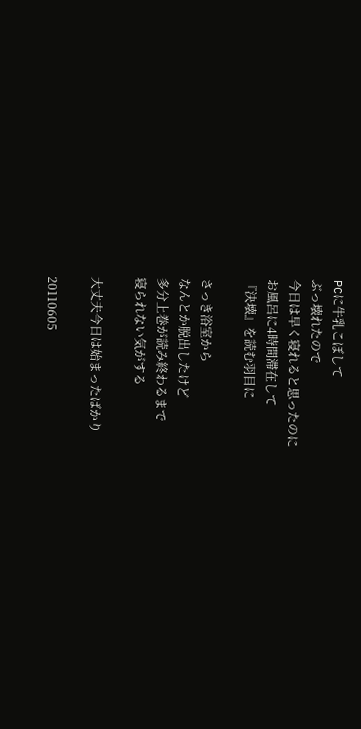PCに牛乳こぼして
ぶっ壊れたので
今日は早く寝れると思ったのに
お風呂に4時間滞在して
『決壊』を読む羽目に

さっき浴室から
なんとか脱出したけど
多分上巻が読み終わるまで
寝られない気がする

大丈夫今日は始まったばかり

20110605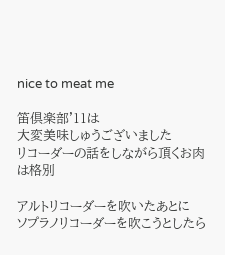nice to meat me

笛倶楽部'11は
大変美味しゅうございました
リコーダーの話をしながら頂くお肉は格別

アルトリコーダーを吹いたあとに
ソプラノリコーダーを吹こうとしたら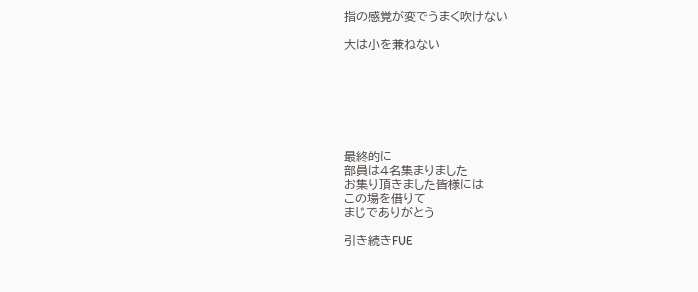指の感覚が変でうまく吹けない

大は小を兼ねない







最終的に
部員は4名集まりました
お集り頂きました皆様には
この場を借りて
まじでありがとう

引き続きFUE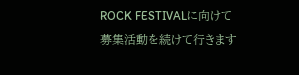ROCK FESTIVALに向けて
募集活動を続けて行きます